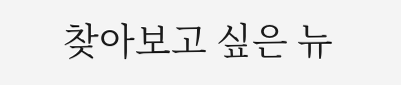찾아보고 싶은 뉴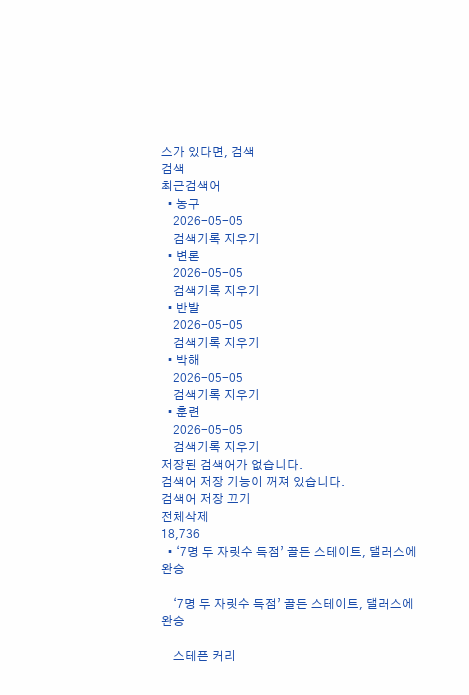스가 있다면, 검색
검색
최근검색어
  • 농구
    2026-05-05
    검색기록 지우기
  • 변론
    2026-05-05
    검색기록 지우기
  • 반발
    2026-05-05
    검색기록 지우기
  • 박해
    2026-05-05
    검색기록 지우기
  • 훈련
    2026-05-05
    검색기록 지우기
저장된 검색어가 없습니다.
검색어 저장 기능이 꺼져 있습니다.
검색어 저장 끄기
전체삭제
18,736
  • ‘7명 두 자릿수 득점’ 골든 스테이트, 댈러스에 완승

    ‘7명 두 자릿수 득점’ 골든 스테이트, 댈러스에 완승

    스테픈 커리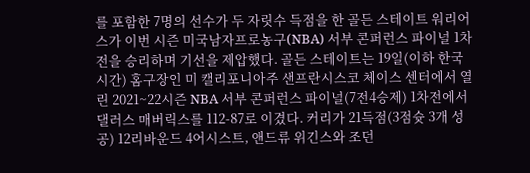를 포함한 7명의 선수가 두 자릿수 득점을 한 골든 스테이트 워리어스가 이번 시즌 미국남자프로농구(NBA) 서부 콘퍼런스 파이널 1차전을 승리하며 기선을 제압했다. 골든 스테이트는 19일(이하 한국시간) 홈구장인 미 캘리포니아주 샌프란시스코 체이스 센터에서 열린 2021~22시즌 NBA 서부 콘퍼런스 파이널(7전4승제) 1차전에서 댈러스 매버릭스를 112-87로 이겼다. 커리가 21득점(3점슛 3개 성공) 12리바운드 4어시스트, 앤드류 위긴스와 조던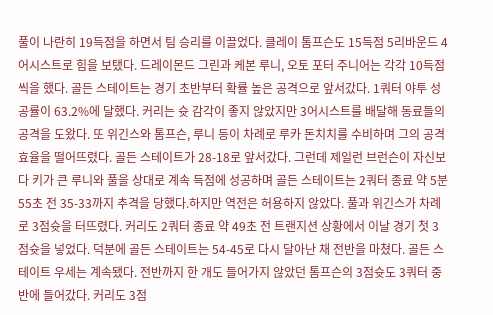풀이 나란히 19득점을 하면서 팀 승리를 이끌었다. 클레이 톰프슨도 15득점 5리바운드 4어시스트로 힘을 보탰다. 드레이몬드 그린과 케본 루니, 오토 포터 주니어는 각각 10득점씩을 했다. 골든 스테이트는 경기 초반부터 확률 높은 공격으로 앞서갔다. 1쿼터 야투 성공률이 63.2%에 달했다. 커리는 슛 감각이 좋지 않았지만 3어시스트를 배달해 동료들의 공격을 도왔다. 또 위긴스와 톰프슨, 루니 등이 차례로 루카 돈치치를 수비하며 그의 공격 효율을 떨어뜨렸다. 골든 스테이트가 28-18로 앞서갔다. 그런데 제일런 브런슨이 자신보다 키가 큰 루니와 풀을 상대로 계속 득점에 성공하며 골든 스테이트는 2쿼터 종료 약 5분 55초 전 35-33까지 추격을 당했다.하지만 역전은 허용하지 않았다. 풀과 위긴스가 차례로 3점슛을 터뜨렸다. 커리도 2쿼터 종료 약 49초 전 트랜지션 상황에서 이날 경기 첫 3점슛을 넣었다. 덕분에 골든 스테이트는 54-45로 다시 달아난 채 전반을 마쳤다. 골든 스테이트 우세는 계속됐다. 전반까지 한 개도 들어가지 않았던 톰프슨의 3점슛도 3쿼터 중반에 들어갔다. 커리도 3점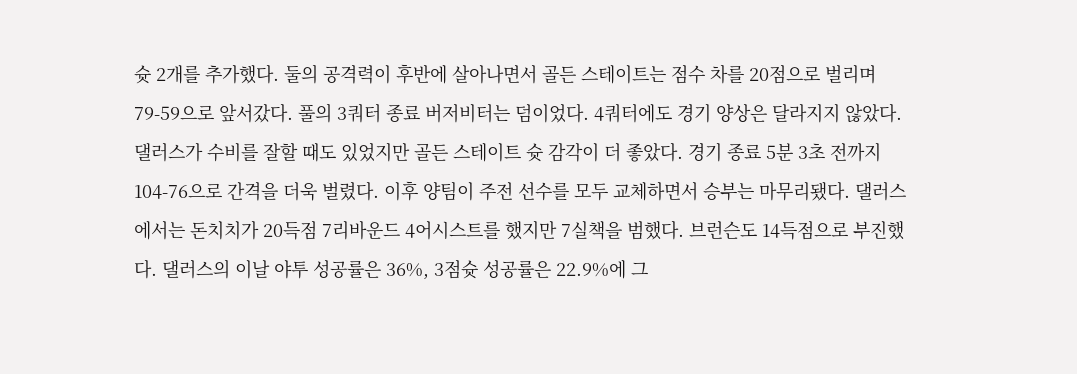슛 2개를 추가했다. 둘의 공격력이 후반에 살아나면서 골든 스테이트는 점수 차를 20점으로 벌리며 79-59으로 앞서갔다. 풀의 3쿼터 종료 버저비터는 덤이었다. 4쿼터에도 경기 양상은 달라지지 않았다. 댈러스가 수비를 잘할 때도 있었지만 골든 스테이트 슛 감각이 더 좋았다. 경기 종료 5분 3초 전까지 104-76으로 간격을 더욱 벌렸다. 이후 양팀이 주전 선수를 모두 교체하면서 승부는 마무리됐다. 댈러스에서는 돈치치가 20득점 7리바운드 4어시스트를 했지만 7실책을 범했다. 브런슨도 14득점으로 부진했다. 댈러스의 이날 야투 성공률은 36%, 3점슛 성공률은 22.9%에 그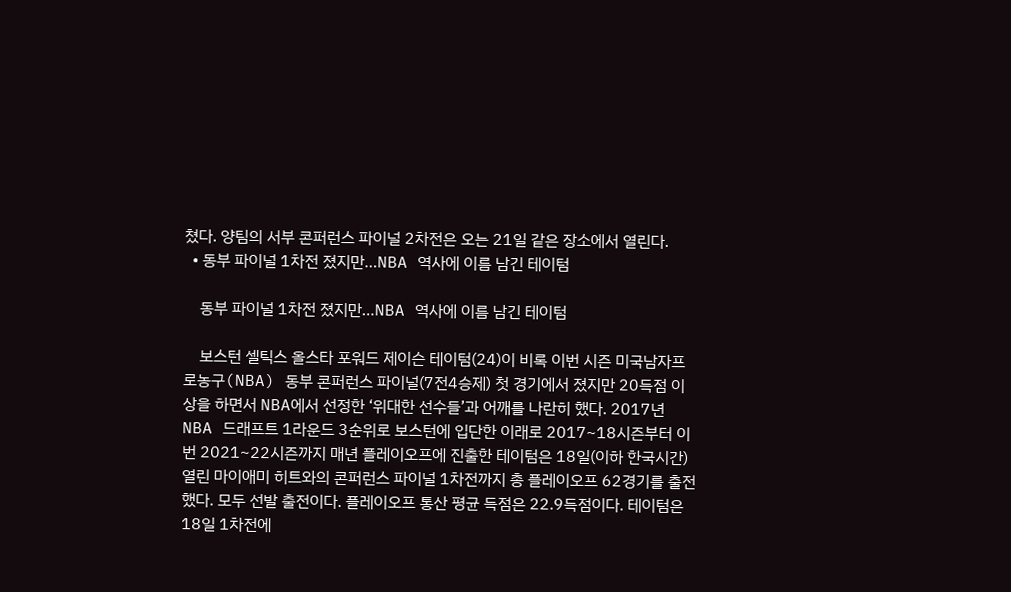쳤다. 양팀의 서부 콘퍼런스 파이널 2차전은 오는 21일 같은 장소에서 열린다.
  • 동부 파이널 1차전 졌지만…NBA 역사에 이름 남긴 테이텀

    동부 파이널 1차전 졌지만…NBA 역사에 이름 남긴 테이텀

    보스턴 셀틱스 올스타 포워드 제이슨 테이텀(24)이 비록 이번 시즌 미국남자프로농구(NBA) 동부 콘퍼런스 파이널(7전4승제) 첫 경기에서 졌지만 20득점 이상을 하면서 NBA에서 선정한 ‘위대한 선수들’과 어깨를 나란히 했다. 2017년 NBA 드래프트 1라운드 3순위로 보스턴에 입단한 이래로 2017~18시즌부터 이번 2021~22시즌까지 매년 플레이오프에 진출한 테이텀은 18일(이하 한국시간) 열린 마이애미 히트와의 콘퍼런스 파이널 1차전까지 총 플레이오프 62경기를 출전했다. 모두 선발 출전이다. 플레이오프 통산 평균 득점은 22.9득점이다. 테이텀은 18일 1차전에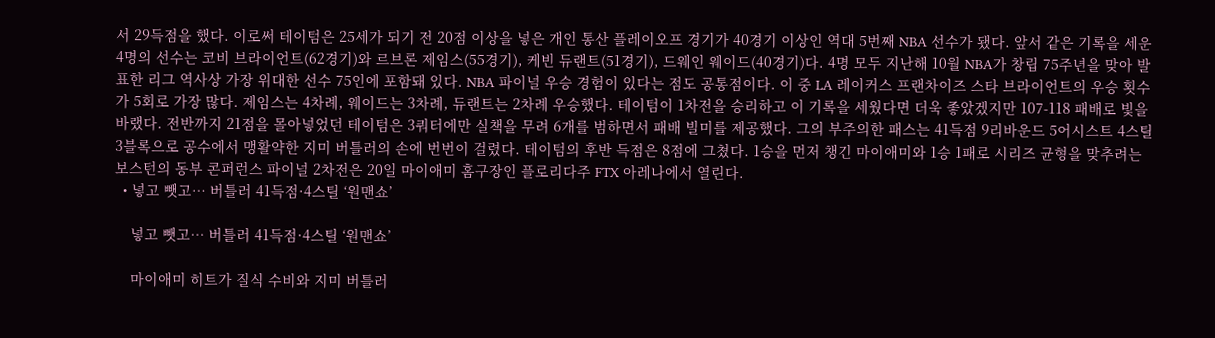서 29득점을 했다. 이로써 테이텀은 25세가 되기 전 20점 이상을 넣은 개인 통산 플레이오프 경기가 40경기 이상인 역대 5번째 NBA 선수가 됐다. 앞서 같은 기록을 세운 4명의 선수는 코비 브라이언트(62경기)와 르브론 제임스(55경기), 케빈 듀랜트(51경기), 드웨인 웨이드(40경기)다. 4명 모두 지난해 10월 NBA가 창립 75주년을 맞아 발표한 리그 역사상 가장 위대한 선수 75인에 포함돼 있다. NBA 파이널 우승 경험이 있다는 점도 공통점이다. 이 중 LA 레이커스 프랜차이즈 스타 브라이언트의 우승 횟수가 5회로 가장 많다. 제임스는 4차례, 웨이드는 3차례, 듀랜트는 2차례 우승했다. 테이텀이 1차전을 승리하고 이 기록을 세웠다면 더욱 좋았겠지만 107-118 패배로 빛을 바랬다. 전반까지 21점을 몰아넣었던 테이텀은 3쿼터에만 실책을 무려 6개를 범하면서 패배 빌미를 제공했다. 그의 부주의한 패스는 41득점 9리바운드 5어시스트 4스틸 3블록으로 공수에서 맹활약한 지미 버틀러의 손에 번번이 걸렸다. 테이텀의 후반 득점은 8점에 그쳤다. 1승을 먼저 챙긴 마이애미와 1승 1패로 시리즈 균형을 맞추려는 보스턴의 동부 콘퍼런스 파이널 2차전은 20일 마이애미 홈구장인 플로리다주 FTX 아레나에서 열린다.
  • 넣고 뺏고… 버틀러 41득점·4스틸 ‘원맨쇼’

    넣고 뺏고… 버틀러 41득점·4스틸 ‘원맨쇼’

    마이애미 히트가 질식 수비와 지미 버틀러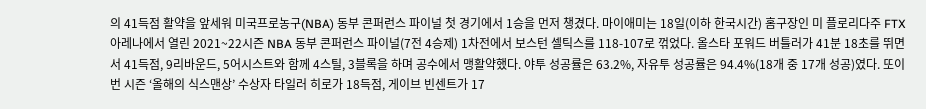의 41득점 활약을 앞세워 미국프로농구(NBA) 동부 콘퍼런스 파이널 첫 경기에서 1승을 먼저 챙겼다. 마이애미는 18일(이하 한국시간) 홈구장인 미 플로리다주 FTX 아레나에서 열린 2021~22시즌 NBA 동부 콘퍼런스 파이널(7전 4승제) 1차전에서 보스턴 셀틱스를 118-107로 꺾었다. 올스타 포워드 버틀러가 41분 18초를 뛰면서 41득점, 9리바운드, 5어시스트와 함께 4스틸, 3블록을 하며 공수에서 맹활약했다. 야투 성공률은 63.2%, 자유투 성공률은 94.4%(18개 중 17개 성공)였다. 또이번 시즌 ‘올해의 식스맨상’ 수상자 타일러 히로가 18득점, 게이브 빈센트가 17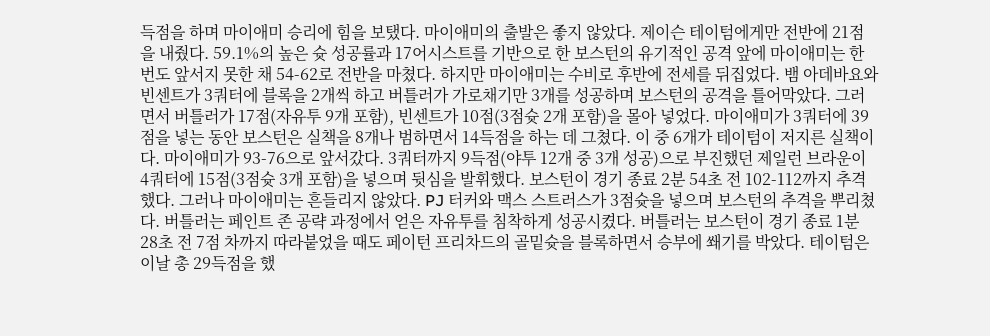득점을 하며 마이애미 승리에 힘을 보탰다. 마이애미의 출발은 좋지 않았다. 제이슨 테이텀에게만 전반에 21점을 내줬다. 59.1%의 높은 슛 성공률과 17어시스트를 기반으로 한 보스턴의 유기적인 공격 앞에 마이애미는 한 번도 앞서지 못한 채 54-62로 전반을 마쳤다. 하지만 마이애미는 수비로 후반에 전세를 뒤집었다. 뱀 아데바요와 빈센트가 3쿼터에 블록을 2개씩 하고 버틀러가 가로채기만 3개를 성공하며 보스턴의 공격을 틀어막았다. 그러면서 버틀러가 17점(자유투 9개 포함), 빈센트가 10점(3점슛 2개 포함)을 몰아 넣었다. 마이애미가 3쿼터에 39점을 넣는 동안 보스턴은 실책을 8개나 범하면서 14득점을 하는 데 그쳤다. 이 중 6개가 테이텀이 저지른 실책이다. 마이애미가 93-76으로 앞서갔다. 3쿼터까지 9득점(야투 12개 중 3개 성공)으로 부진했던 제일런 브라운이 4쿼터에 15점(3점슛 3개 포함)을 넣으며 뒷심을 발휘했다. 보스턴이 경기 종료 2분 54초 전 102-112까지 추격했다. 그러나 마이애미는 흔들리지 않았다. PJ 터커와 맥스 스트러스가 3점슛을 넣으며 보스턴의 추격을 뿌리쳤다. 버틀러는 페인트 존 공략 과정에서 얻은 자유투를 침착하게 성공시켰다. 버틀러는 보스턴이 경기 종료 1분 28초 전 7점 차까지 따라붙었을 때도 페이턴 프리차드의 골밑슛을 블록하면서 승부에 쐐기를 박았다. 테이텀은 이날 총 29득점을 했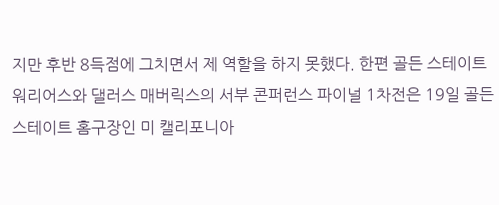지만 후반 8득점에 그치면서 제 역할을 하지 못했다. 한편 골든 스테이트 워리어스와 댈러스 매버릭스의 서부 콘퍼런스 파이널 1차전은 19일 골든 스테이트 홈구장인 미 캘리포니아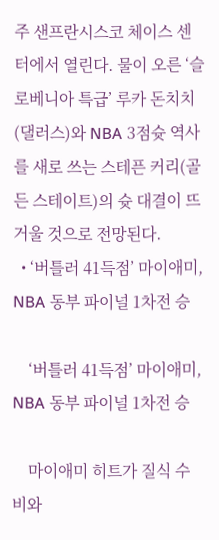주 샌프란시스코 체이스 센터에서 열린다. 물이 오른 ‘슬로베니아 특급’ 루카 돈치치(댈러스)와 NBA 3점슛 역사를 새로 쓰는 스테픈 커리(골든 스테이트)의 슛 대결이 뜨거울 것으로 전망된다.
  • ‘버틀러 41득점’ 마이애미, NBA 동부 파이널 1차전 승

    ‘버틀러 41득점’ 마이애미, NBA 동부 파이널 1차전 승

    마이애미 히트가 질식 수비와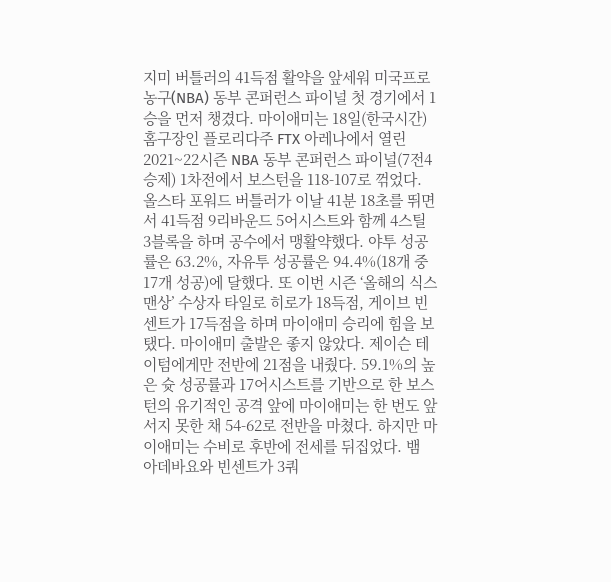지미 버틀러의 41득점 활약을 앞세워 미국프로농구(NBA) 동부 콘퍼런스 파이널 첫 경기에서 1승을 먼저 챙겼다. 마이애미는 18일(한국시간) 홈구장인 플로리다주 FTX 아레나에서 열린 2021~22시즌 NBA 동부 콘퍼런스 파이널(7전4승제) 1차전에서 보스턴을 118-107로 꺾었다. 올스타 포워드 버틀러가 이날 41분 18초를 뛰면서 41득점 9리바운드 5어시스트와 함께 4스틸 3블록을 하며 공수에서 맹활약했다. 야투 성공률은 63.2%, 자유투 성공률은 94.4%(18개 중 17개 성공)에 달했다. 또 이번 시즌 ‘올해의 식스맨상’ 수상자 타일로 히로가 18득점, 게이브 빈센트가 17득점을 하며 마이애미 승리에 힘을 보탰다. 마이애미 출발은 좋지 않았다. 제이슨 테이텀에게만 전반에 21점을 내줬다. 59.1%의 높은 슛 성공률과 17어시스트를 기반으로 한 보스턴의 유기적인 공격 앞에 마이애미는 한 번도 앞서지 못한 채 54-62로 전반을 마쳤다. 하지만 마이애미는 수비로 후반에 전세를 뒤집었다. 뱀 아데바요와 빈센트가 3쿼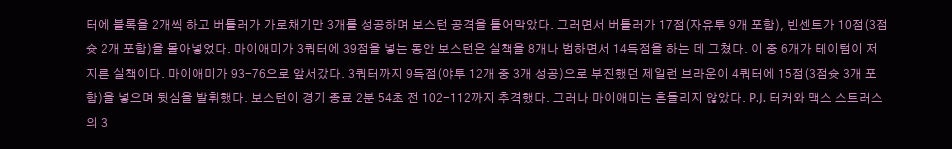터에 블록을 2개씩 하고 버틀러가 가로채기만 3개를 성공하며 보스턴 공격을 틀어막았다. 그러면서 버틀러가 17점(자유투 9개 포함), 빈센트가 10점(3점슛 2개 포함)을 몰아넣었다. 마이애미가 3쿼터에 39점을 넣는 동안 보스턴은 실책을 8개나 범하면서 14득점을 하는 데 그쳤다. 이 중 6개가 테이텀이 저지른 실책이다. 마이애미가 93-76으로 앞서갔다. 3쿼터까지 9득점(야투 12개 중 3개 성공)으로 부진했던 제일런 브라운이 4쿼터에 15점(3점슛 3개 포함)을 넣으며 뒷심을 발휘했다. 보스턴이 경기 종료 2분 54초 전 102-112까지 추격했다. 그러나 마이애미는 흔들리지 않았다. P.J. 터커와 맥스 스트러스의 3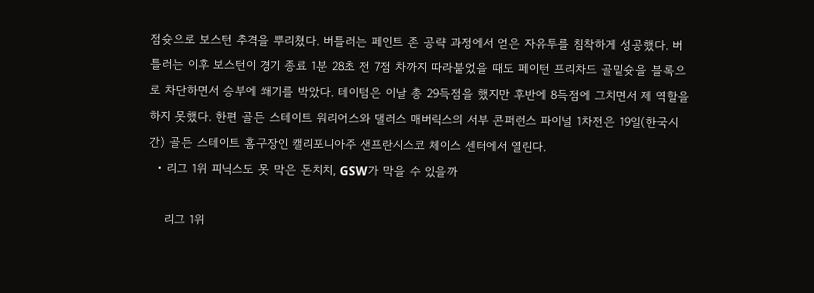점슛으로 보스턴 추격을 뿌리쳤다. 버틀러는 페인트 존 공략 과정에서 얻은 자유투를 침착하게 성공했다. 버틀러는 이후 보스턴이 경기 종료 1분 28초 전 7점 차까지 따라붙었을 때도 페이턴 프리차드 골밑슛을 블록으로 차단하면서 승부에 쐐기를 박았다. 테이텀은 이날 총 29득점을 했지만 후반에 8득점에 그치면서 제 역할을 하지 못했다. 한편 골든 스테이트 워리어스와 댈러스 매버릭스의 서부 콘퍼런스 파이널 1차전은 19일(한국시간) 골든 스테이트 홈구장인 캘리포니아주 샌프란시스코 체이스 센터에서 열린다.
  • 리그 1위 피닉스도 못 막은 돈치치, GSW가 막을 수 있을까

    리그 1위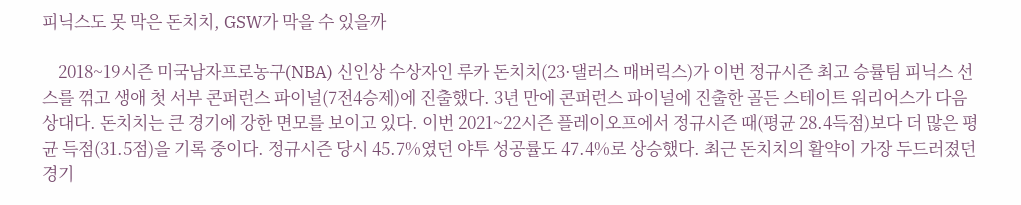피닉스도 못 막은 돈치치, GSW가 막을 수 있을까

    2018~19시즌 미국남자프로농구(NBA) 신인상 수상자인 루카 돈치치(23·댈러스 매버릭스)가 이번 정규시즌 최고 승률팀 피닉스 선스를 꺾고 생애 첫 서부 콘퍼런스 파이널(7전4승제)에 진출했다. 3년 만에 콘퍼런스 파이널에 진출한 골든 스테이트 워리어스가 다음 상대다. 돈치치는 큰 경기에 강한 면모를 보이고 있다. 이번 2021~22시즌 플레이오프에서 정규시즌 때(평균 28.4득점)보다 더 많은 평균 득점(31.5점)을 기록 중이다. 정규시즌 당시 45.7%였던 야투 성공률도 47.4%로 상승했다. 최근 돈치치의 활약이 가장 두드러졌던 경기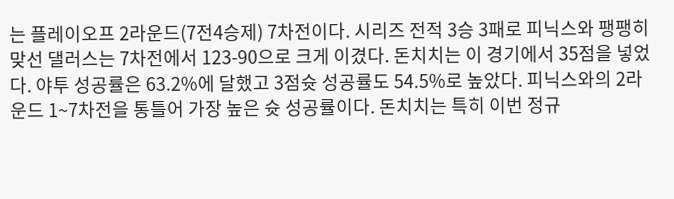는 플레이오프 2라운드(7전4승제) 7차전이다. 시리즈 전적 3승 3패로 피닉스와 팽팽히 맞선 댈러스는 7차전에서 123-90으로 크게 이겼다. 돈치치는 이 경기에서 35점을 넣었다. 야투 성공률은 63.2%에 달했고 3점슛 성공률도 54.5%로 높았다. 피닉스와의 2라운드 1~7차전을 통틀어 가장 높은 슛 성공률이다. 돈치치는 특히 이번 정규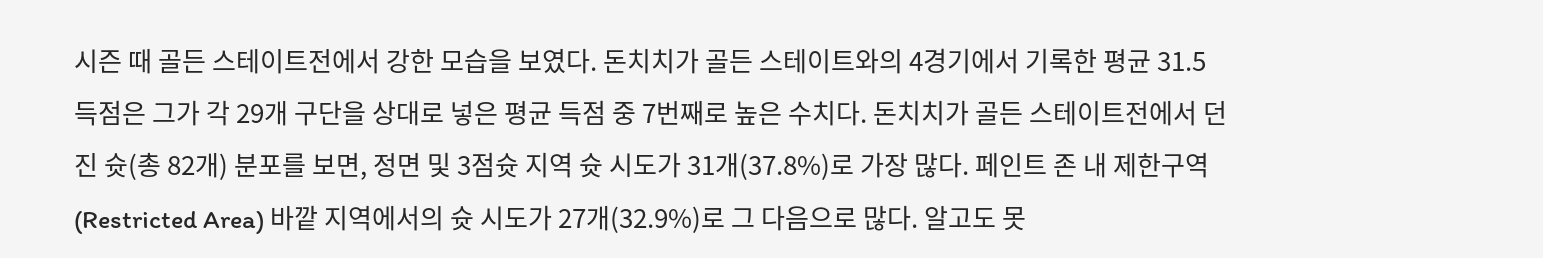시즌 때 골든 스테이트전에서 강한 모습을 보였다. 돈치치가 골든 스테이트와의 4경기에서 기록한 평균 31.5득점은 그가 각 29개 구단을 상대로 넣은 평균 득점 중 7번째로 높은 수치다. 돈치치가 골든 스테이트전에서 던진 슛(총 82개) 분포를 보면, 정면 및 3점슛 지역 슛 시도가 31개(37.8%)로 가장 많다. 페인트 존 내 제한구역(Restricted Area) 바깥 지역에서의 슛 시도가 27개(32.9%)로 그 다음으로 많다. 알고도 못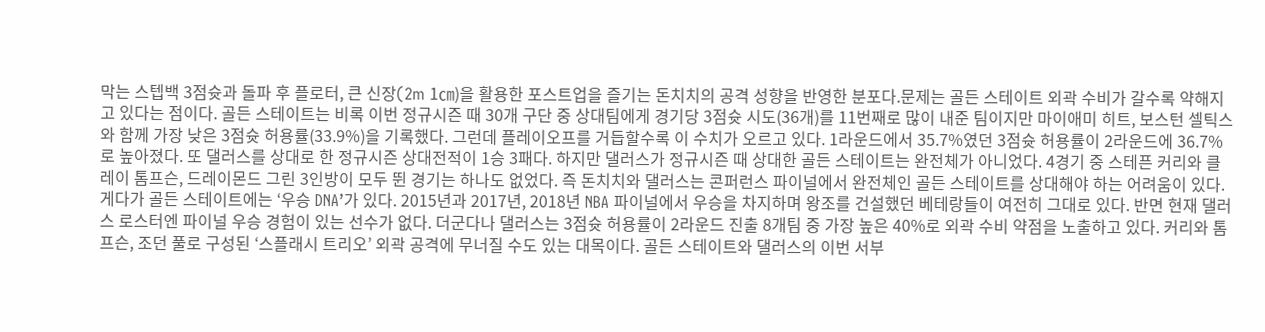막는 스텝백 3점슛과 돌파 후 플로터, 큰 신장(2m 1㎝)을 활용한 포스트업을 즐기는 돈치치의 공격 성향을 반영한 분포다.문제는 골든 스테이트 외곽 수비가 갈수록 약해지고 있다는 점이다. 골든 스테이트는 비록 이번 정규시즌 때 30개 구단 중 상대팀에게 경기당 3점슛 시도(36개)를 11번째로 많이 내준 팀이지만 마이애미 히트, 보스턴 셀틱스와 함께 가장 낮은 3점슛 허용률(33.9%)을 기록했다. 그런데 플레이오프를 거듭할수록 이 수치가 오르고 있다. 1라운드에서 35.7%였던 3점슛 허용률이 2라운드에 36.7%로 높아졌다. 또 댈러스를 상대로 한 정규시즌 상대전적이 1승 3패다. 하지만 댈러스가 정규시즌 때 상대한 골든 스테이트는 완전체가 아니었다. 4경기 중 스테픈 커리와 클레이 톰프슨, 드레이몬드 그린 3인방이 모두 뛴 경기는 하나도 없었다. 즉 돈치치와 댈러스는 콘퍼런스 파이널에서 완전체인 골든 스테이트를 상대해야 하는 어려움이 있다. 게다가 골든 스테이트에는 ‘우승 DNA’가 있다. 2015년과 2017년, 2018년 NBA 파이널에서 우승을 차지하며 왕조를 건설했던 베테랑들이 여전히 그대로 있다. 반면 현재 댈러스 로스터엔 파이널 우승 경험이 있는 선수가 없다. 더군다나 댈러스는 3점슛 허용률이 2라운드 진출 8개팀 중 가장 높은 40%로 외곽 수비 약점을 노출하고 있다. 커리와 톰프슨, 조던 풀로 구성된 ‘스플래시 트리오’ 외곽 공격에 무너질 수도 있는 대목이다. 골든 스테이트와 댈러스의 이번 서부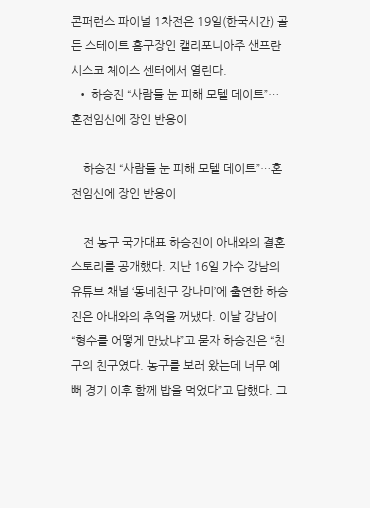콘퍼런스 파이널 1차전은 19일(한국시간) 골든 스테이트 홈구장인 캘리포니아주 샌프란시스코 체이스 센터에서 열린다.
  • 하승진 “사람들 눈 피해 모텔 데이트”…혼전임신에 장인 반응이

    하승진 “사람들 눈 피해 모텔 데이트”…혼전임신에 장인 반응이

    전 농구 국가대표 하승진이 아내와의 결혼 스토리를 공개했다. 지난 16일 가수 강남의 유튜브 채널 ‘동네친구 강나미’에 출연한 하승진은 아내와의 추억을 꺼냈다. 이날 강남이 “형수를 어떻게 만났냐”고 묻자 하승진은 “친구의 친구였다. 농구를 보러 왔는데 너무 예뻐 경기 이후 함께 밥을 먹었다”고 답했다. 그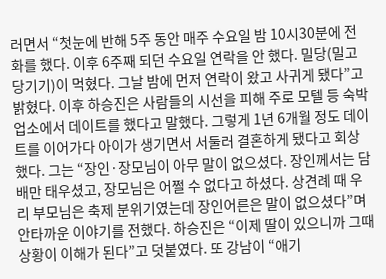러면서 “첫눈에 반해 5주 동안 매주 수요일 밤 10시30분에 전화를 했다. 이후 6주째 되던 수요일 연락을 안 했다. 밀당(밀고 당기기)이 먹혔다. 그날 밤에 먼저 연락이 왔고 사귀게 됐다”고 밝혔다. 이후 하승진은 사람들의 시선을 피해 주로 모텔 등 숙박업소에서 데이트를 했다고 말했다. 그렇게 1년 6개월 정도 데이트를 이어가다 아이가 생기면서 서둘러 결혼하게 됐다고 회상했다. 그는 “장인·장모님이 아무 말이 없으셨다. 장인께서는 담배만 태우셨고, 장모님은 어쩔 수 없다고 하셨다. 상견례 때 우리 부모님은 축제 분위기였는데 장인어른은 말이 없으셨다”며 안타까운 이야기를 전했다. 하승진은 “이제 딸이 있으니까 그때 상황이 이해가 된다”고 덧붙였다. 또 강남이 “애기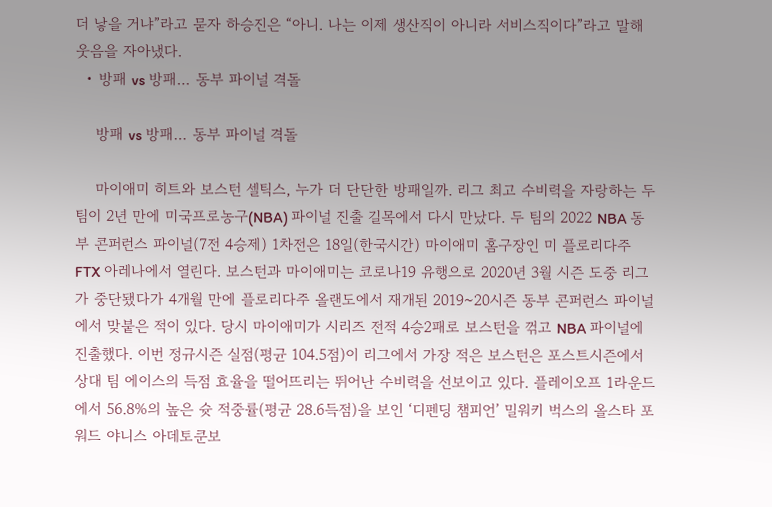더 낳을 거냐”라고 묻자 하승진은 “아니. 나는 이제 생산직이 아니라 서비스직이다”라고 말해 웃음을 자아냈다.
  • 방패 vs 방패… 동부 파이널 격돌

    방패 vs 방패… 동부 파이널 격돌

    마이애미 히트와 보스턴 셀틱스, 누가 더 단단한 방패일까. 리그 최고 수비력을 자랑하는 두 팀이 2년 만에 미국프로농구(NBA) 파이널 진출 길목에서 다시 만났다. 두 팀의 2022 NBA 동부 콘퍼런스 파이널(7전 4승제) 1차전은 18일(한국시간) 마이애미 홈구장인 미 플로리다주 FTX 아레나에서 열린다. 보스턴과 마이애미는 코로나19 유행으로 2020년 3월 시즌 도중 리그가 중단됐다가 4개월 만에 플로리다주 올랜도에서 재개된 2019~20시즌 동부 콘퍼런스 파이널에서 맞붙은 적이 있다. 당시 마이애미가 시리즈 전적 4승2패로 보스턴을 꺾고 NBA 파이널에 진출했다. 이번 정규시즌 실점(평균 104.5점)이 리그에서 가장 적은 보스턴은 포스트시즌에서 상대 팀 에이스의 득점 효율을 떨어뜨리는 뛰어난 수비력을 선보이고 있다. 플레이오프 1라운드에서 56.8%의 높은 슛 적중률(평균 28.6득점)을 보인 ‘디펜딩 챔피언’ 밀워키 벅스의 올스타 포워드 야니스 아데토쿤보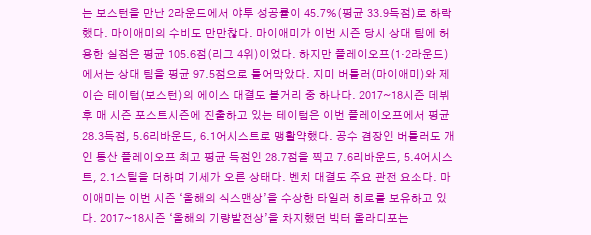는 보스턴을 만난 2라운드에서 야투 성공률이 45.7%(평균 33.9득점)로 하락했다. 마이애미의 수비도 만만찮다. 마이애미가 이번 시즌 당시 상대 팀에 허용한 실점은 평균 105.6점(리그 4위)이었다. 하지만 플레이오프(1·2라운드)에서는 상대 팀을 평균 97.5점으로 틀어막았다. 지미 버틀러(마이애미)와 제이슨 테이텀(보스턴)의 에이스 대결도 볼거리 중 하나다. 2017~18시즌 데뷔 후 매 시즌 포스트시즌에 진출하고 있는 테이텀은 이번 플레이오프에서 평균 28.3득점, 5.6리바운드, 6.1어시스트로 맹활약했다. 공수 겸장인 버틀러도 개인 통산 플레이오프 최고 평균 득점인 28.7점을 찍고 7.6리바운드, 5.4어시스트, 2.1스틸을 더하며 기세가 오른 상태다. 벤치 대결도 주요 관전 요소다. 마이애미는 이번 시즌 ‘올해의 식스맨상’을 수상한 타일러 히로를 보유하고 있다. 2017~18시즌 ‘올해의 기량발전상’을 차지했던 빅터 올라디포는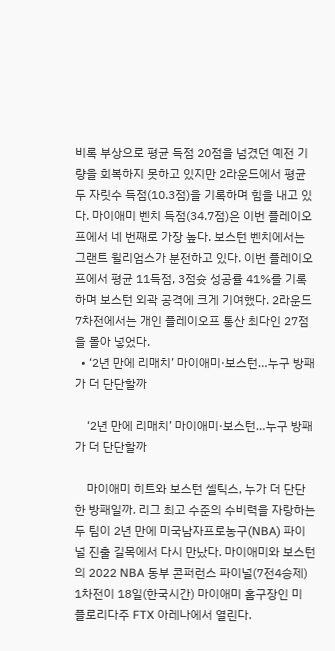비록 부상으로 평균 득점 20점을 넘겼던 예전 기량을 회복하지 못하고 있지만 2라운드에서 평균 두 자릿수 득점(10.3점)을 기록하며 힘을 내고 있다. 마이애미 벤치 득점(34.7점)은 이번 플레이오프에서 네 번째로 가장 높다. 보스턴 벤치에서는 그랜트 윌리엄스가 분전하고 있다. 이번 플레이오프에서 평균 11득점, 3점슛 성공률 41%를 기록하며 보스턴 외곽 공격에 크게 기여했다. 2라운드 7차전에서는 개인 플레이오프 통산 최다인 27점을 몰아 넣었다.
  • ‘2년 만에 리매치’ 마이애미·보스턴…누구 방패가 더 단단할까

    ‘2년 만에 리매치’ 마이애미·보스턴…누구 방패가 더 단단할까

    마이애미 히트와 보스턴 셀틱스, 누가 더 단단한 방패일까. 리그 최고 수준의 수비력을 자랑하는 두 팀이 2년 만에 미국남자프로농구(NBA) 파이널 진출 길목에서 다시 만났다. 마이애미와 보스턴의 2022 NBA 동부 콘퍼런스 파이널(7전4승제) 1차전이 18일(한국시간) 마이애미 홈구장인 미 플로리다주 FTX 아레나에서 열린다.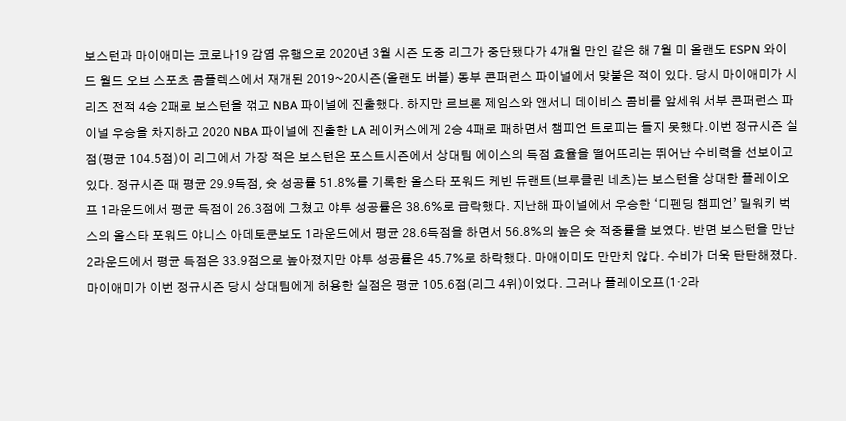보스턴과 마이애미는 코로나19 감염 유행으로 2020년 3월 시즌 도중 리그가 중단됐다가 4개월 만인 같은 해 7월 미 올랜도 ESPN 와이드 월드 오브 스포츠 콤플렉스에서 재개된 2019~20시즌(올랜도 버블) 동부 콘퍼런스 파이널에서 맞붙은 적이 있다. 당시 마이애미가 시리즈 전적 4승 2패로 보스턴을 꺾고 NBA 파이널에 진출했다. 하지만 르브론 제임스와 앤서니 데이비스 콤비를 앞세워 서부 콘퍼런스 파이널 우승을 차지하고 2020 NBA 파이널에 진출한 LA 레이커스에게 2승 4패로 패하면서 챔피언 트로피는 들지 못했다.이번 정규시즌 실점(평균 104.5점)이 리그에서 가장 적은 보스턴은 포스트시즌에서 상대팀 에이스의 득점 효율을 떨어뜨리는 뛰어난 수비력을 선보이고 있다. 정규시즌 때 평균 29.9득점, 슛 성공률 51.8%를 기록한 올스타 포워드 케빈 듀랜트(브루클린 네츠)는 보스턴을 상대한 플레이오프 1라운드에서 평균 득점이 26.3점에 그쳤고 야투 성공률은 38.6%로 급락했다. 지난해 파이널에서 우승한 ‘디펜딩 챔피언’ 밀워키 벅스의 올스타 포워드 야니스 아데토쿤보도 1라운드에서 평균 28.6득점을 하면서 56.8%의 높은 슛 적중률을 보였다. 반면 보스턴을 만난 2라운드에서 평균 득점은 33.9점으로 높아졌지만 야투 성공률은 45.7%로 하락했다. 마애이미도 만만치 않다. 수비가 더욱 탄탄해졌다. 마이애미가 이번 정규시즌 당시 상대팀에게 허용한 실점은 평균 105.6점(리그 4위)이었다. 그러나 플레이오프(1·2라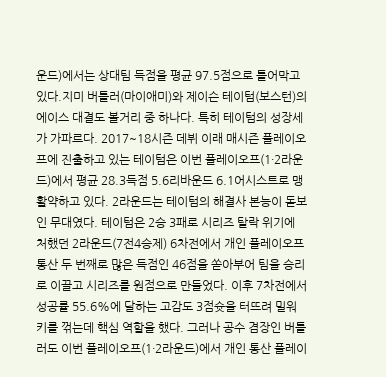운드)에서는 상대팀 득점을 평균 97.5점으로 틀어막고 있다.지미 버틀러(마이애미)와 제이슨 테이텀(보스턴)의 에이스 대결도 볼거리 중 하나다. 특히 테이텀의 성장세가 가파르다. 2017~18시즌 데뷔 이래 매시즌 플레이오프에 진출하고 있는 테이텀은 이번 플레이오프(1·2라운드)에서 평균 28.3득점 5.6리바운드 6.1어시스트로 맹활약하고 있다. 2라운드는 테이텀의 해결사 본능이 돋보인 무대였다. 테이텀은 2승 3패로 시리즈 탈락 위기에 처했던 2라운드(7전4승제) 6차전에서 개인 플레이오프 통산 두 번째로 많은 득점인 46점을 쏟아부어 팀을 승리로 이끌고 시리즈를 원점으로 만들었다. 이후 7차전에서 성공률 55.6%에 달하는 고감도 3점슛을 터뜨려 밀워키를 꺾는데 핵심 역할을 했다. 그러나 공수 겸장인 버틀러도 이번 플레이오프(1·2라운드)에서 개인 통산 플레이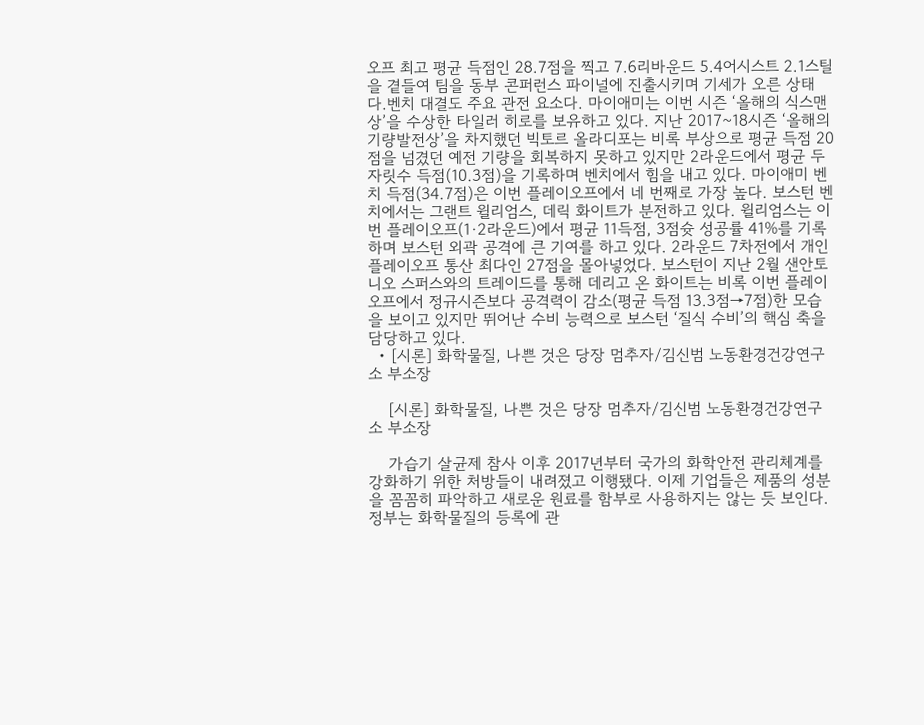오프 최고 평균 득점인 28.7점을 찍고 7.6리바운드 5.4어시스트 2.1스틸을 곁들여 팀을 동부 콘퍼런스 파이널에 진출시키며 기세가 오른 상태다.벤치 대결도 주요 관전 요소다. 마이애미는 이번 시즌 ‘올해의 식스맨상’을 수상한 타일러 히로를 보유하고 있다. 지난 2017~18시즌 ‘올해의 기량발전상’을 차지했던 빅토르 올라디포는 비록 부상으로 평균 득점 20점을 넘겼던 예전 기량을 회복하지 못하고 있지만 2라운드에서 평균 두 자릿수 득점(10.3점)을 기록하며 벤치에서 힘을 내고 있다. 마이애미 벤치 득점(34.7점)은 이번 플레이오프에서 네 번째로 가장 높다. 보스턴 벤치에서는 그랜트 윌리엄스, 데릭 화이트가 분전하고 있다. 윌리엄스는 이번 플레이오프(1·2라운드)에서 평균 11득점, 3점슛 성공률 41%를 기록하며 보스턴 외곽 공격에 큰 기여를 하고 있다. 2라운드 7차전에서 개인 플레이오프 통산 최다인 27점을 몰아넣었다. 보스턴이 지난 2월 샌안토니오 스퍼스와의 트레이드를 통해 데리고 온 화이트는 비록 이번 플레이오프에서 정규시즌보다 공격력이 감소(평균 득점 13.3점→7점)한 모습을 보이고 있지만 뛰어난 수비 능력으로 보스턴 ‘질식 수비’의 핵심 축을 담당하고 있다.
  • [시론] 화학물질, 나쁜 것은 당장 멈추자/김신범 노동환경건강연구소 부소장

    [시론] 화학물질, 나쁜 것은 당장 멈추자/김신범 노동환경건강연구소 부소장

    가습기 살균제 참사 이후 2017년부터 국가의 화학안전 관리체계를 강화하기 위한 처방들이 내려졌고 이행됐다. 이제 기업들은 제품의 성분을 꼼꼼히 파악하고 새로운 원료를 함부로 사용하지는 않는 듯 보인다. 정부는 화학물질의 등록에 관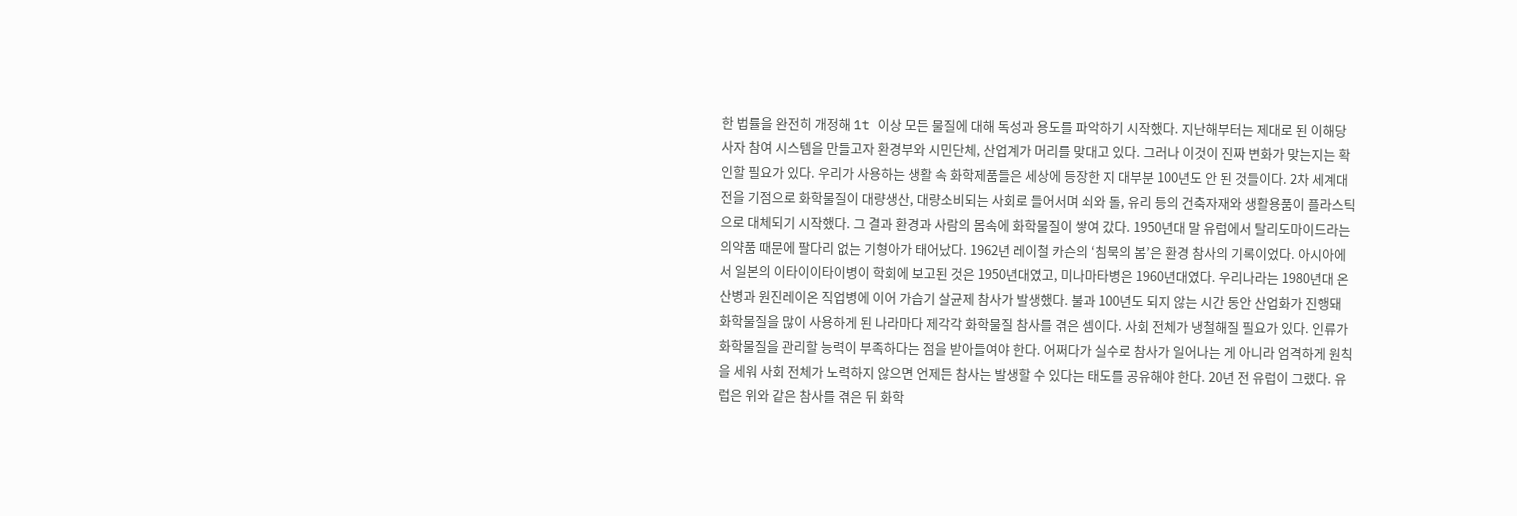한 법률을 완전히 개정해 1t 이상 모든 물질에 대해 독성과 용도를 파악하기 시작했다. 지난해부터는 제대로 된 이해당사자 참여 시스템을 만들고자 환경부와 시민단체, 산업계가 머리를 맞대고 있다. 그러나 이것이 진짜 변화가 맞는지는 확인할 필요가 있다. 우리가 사용하는 생활 속 화학제품들은 세상에 등장한 지 대부분 100년도 안 된 것들이다. 2차 세계대전을 기점으로 화학물질이 대량생산, 대량소비되는 사회로 들어서며 쇠와 돌, 유리 등의 건축자재와 생활용품이 플라스틱으로 대체되기 시작했다. 그 결과 환경과 사람의 몸속에 화학물질이 쌓여 갔다. 1950년대 말 유럽에서 탈리도마이드라는 의약품 때문에 팔다리 없는 기형아가 태어났다. 1962년 레이철 카슨의 ‘침묵의 봄’은 환경 참사의 기록이었다. 아시아에서 일본의 이타이이타이병이 학회에 보고된 것은 1950년대였고, 미나마타병은 1960년대였다. 우리나라는 1980년대 온산병과 원진레이온 직업병에 이어 가습기 살균제 참사가 발생했다. 불과 100년도 되지 않는 시간 동안 산업화가 진행돼 화학물질을 많이 사용하게 된 나라마다 제각각 화학물질 참사를 겪은 셈이다. 사회 전체가 냉철해질 필요가 있다. 인류가 화학물질을 관리할 능력이 부족하다는 점을 받아들여야 한다. 어쩌다가 실수로 참사가 일어나는 게 아니라 엄격하게 원칙을 세워 사회 전체가 노력하지 않으면 언제든 참사는 발생할 수 있다는 태도를 공유해야 한다. 20년 전 유럽이 그랬다. 유럽은 위와 같은 참사를 겪은 뒤 화학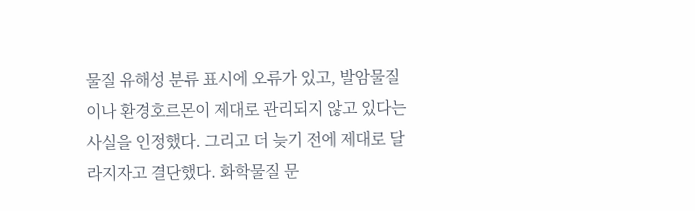물질 유해성 분류 표시에 오류가 있고, 발암물질이나 환경호르몬이 제대로 관리되지 않고 있다는 사실을 인정했다. 그리고 더 늦기 전에 제대로 달라지자고 결단했다. 화학물질 문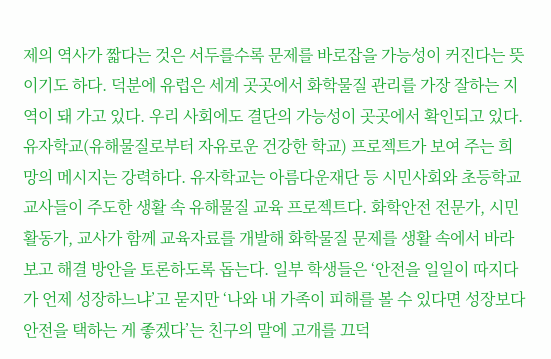제의 역사가 짧다는 것은 서두를수록 문제를 바로잡을 가능성이 커진다는 뜻이기도 하다. 덕분에 유럽은 세계 곳곳에서 화학물질 관리를 가장 잘하는 지역이 돼 가고 있다. 우리 사회에도 결단의 가능성이 곳곳에서 확인되고 있다. 유자학교(유해물질로부터 자유로운 건강한 학교) 프로젝트가 보여 주는 희망의 메시지는 강력하다. 유자학교는 아름다운재단 등 시민사회와 초등학교 교사들이 주도한 생활 속 유해물질 교육 프로젝트다. 화학안전 전문가, 시민활동가, 교사가 함께 교육자료를 개발해 화학물질 문제를 생활 속에서 바라보고 해결 방안을 토론하도록 돕는다. 일부 학생들은 ‘안전을 일일이 따지다가 언제 성장하느냐’고 묻지만 ‘나와 내 가족이 피해를 볼 수 있다면 성장보다 안전을 택하는 게 좋겠다’는 친구의 말에 고개를 끄덕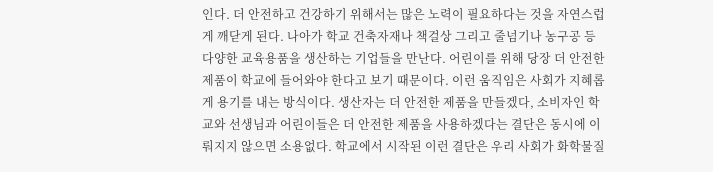인다. 더 안전하고 건강하기 위해서는 많은 노력이 필요하다는 것을 자연스럽게 깨닫게 된다. 나아가 학교 건축자재나 책걸상 그리고 줄넘기나 농구공 등 다양한 교육용품을 생산하는 기업들을 만난다. 어린이를 위해 당장 더 안전한 제품이 학교에 들어와야 한다고 보기 때문이다. 이런 움직임은 사회가 지혜롭게 용기를 내는 방식이다. 생산자는 더 안전한 제품을 만들겠다, 소비자인 학교와 선생님과 어린이들은 더 안전한 제품을 사용하겠다는 결단은 동시에 이뤄지지 않으면 소용없다. 학교에서 시작된 이런 결단은 우리 사회가 화학물질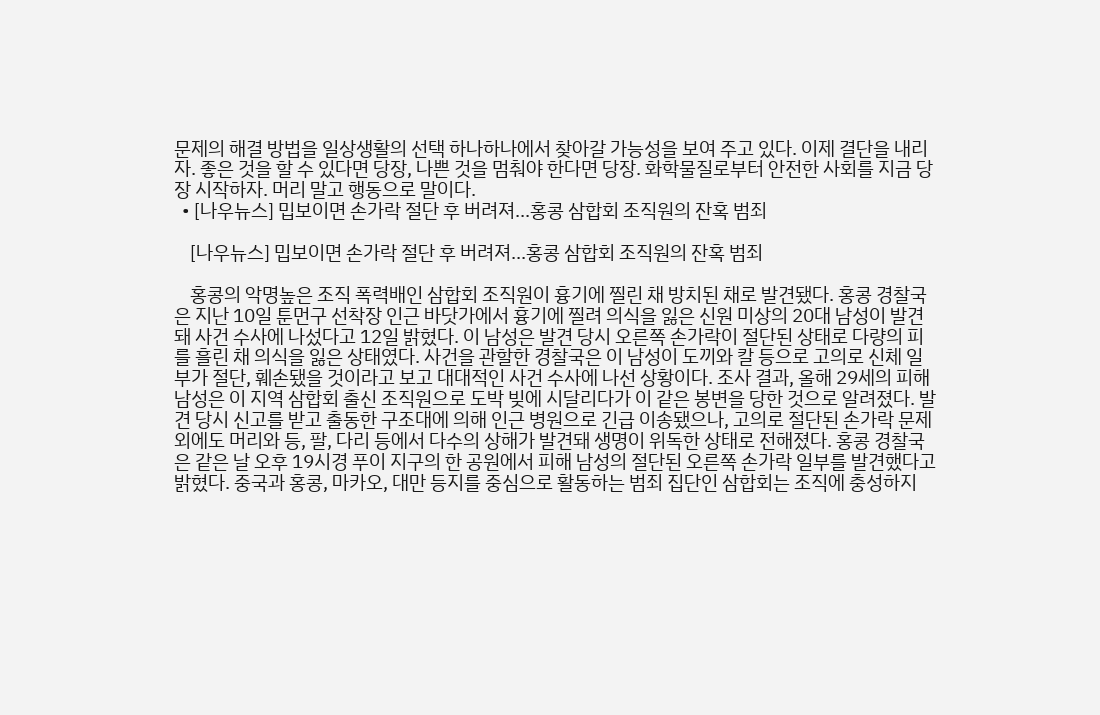문제의 해결 방법을 일상생활의 선택 하나하나에서 찾아갈 가능성을 보여 주고 있다. 이제 결단을 내리자. 좋은 것을 할 수 있다면 당장, 나쁜 것을 멈춰야 한다면 당장. 화학물질로부터 안전한 사회를 지금 당장 시작하자. 머리 말고 행동으로 말이다.
  • [나우뉴스] 밉보이면 손가락 절단 후 버려져...홍콩 삼합회 조직원의 잔혹 범죄

    [나우뉴스] 밉보이면 손가락 절단 후 버려져...홍콩 삼합회 조직원의 잔혹 범죄

    홍콩의 악명높은 조직 폭력배인 삼합회 조직원이 흉기에 찔린 채 방치된 채로 발견됐다. 홍콩 경찰국은 지난 10일 툰먼구 선착장 인근 바닷가에서 흉기에 찔려 의식을 잃은 신원 미상의 20대 남성이 발견돼 사건 수사에 나섰다고 12일 밝혔다. 이 남성은 발견 당시 오른쪽 손가락이 절단된 상태로 다량의 피를 흘린 채 의식을 잃은 상태였다. 사건을 관할한 경찰국은 이 남성이 도끼와 칼 등으로 고의로 신체 일부가 절단, 훼손됐을 것이라고 보고 대대적인 사건 수사에 나선 상황이다. 조사 결과, 올해 29세의 피해 남성은 이 지역 삼합회 출신 조직원으로 도박 빚에 시달리다가 이 같은 봉변을 당한 것으로 알려졌다. 발견 당시 신고를 받고 출동한 구조대에 의해 인근 병원으로 긴급 이송됐으나, 고의로 절단된 손가락 문제 외에도 머리와 등, 팔, 다리 등에서 다수의 상해가 발견돼 생명이 위독한 상태로 전해졌다. 홍콩 경찰국은 같은 날 오후 19시경 푸이 지구의 한 공원에서 피해 남성의 절단된 오른쪽 손가락 일부를 발견했다고 밝혔다. 중국과 홍콩, 마카오, 대만 등지를 중심으로 활동하는 범죄 집단인 삼합회는 조직에 충성하지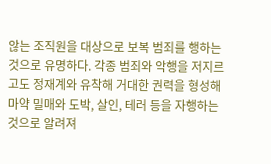않는 조직원을 대상으로 보복 범죄를 행하는 것으로 유명하다. 각종 범죄와 악행을 저지르고도 정재계와 유착해 거대한 권력을 형성해 마약 밀매와 도박, 살인, 테러 등을 자행하는 것으로 알려져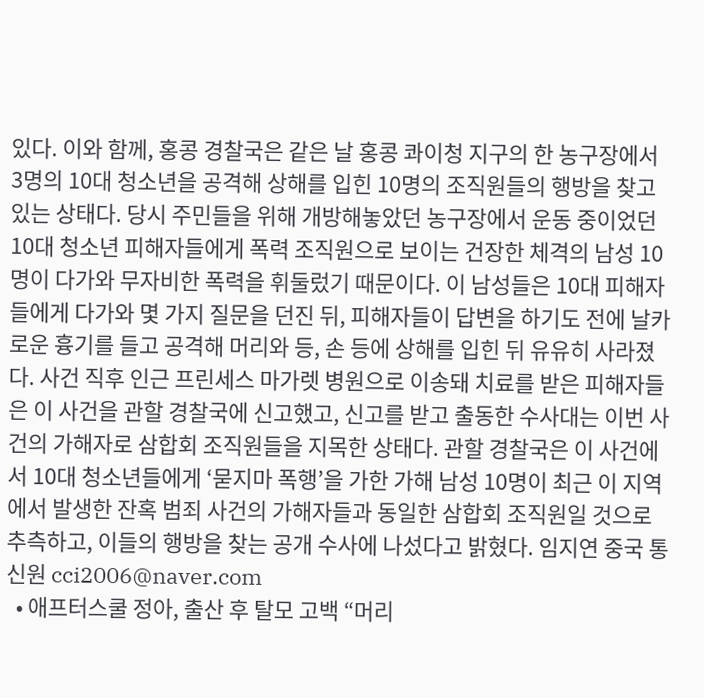있다. 이와 함께, 홍콩 경찰국은 같은 날 홍콩 콰이청 지구의 한 농구장에서 3명의 10대 청소년을 공격해 상해를 입힌 10명의 조직원들의 행방을 찾고 있는 상태다. 당시 주민들을 위해 개방해놓았던 농구장에서 운동 중이었던 10대 청소년 피해자들에게 폭력 조직원으로 보이는 건장한 체격의 남성 10명이 다가와 무자비한 폭력을 휘둘렀기 때문이다. 이 남성들은 10대 피해자들에게 다가와 몇 가지 질문을 던진 뒤, 피해자들이 답변을 하기도 전에 날카로운 흉기를 들고 공격해 머리와 등, 손 등에 상해를 입힌 뒤 유유히 사라졌다. 사건 직후 인근 프린세스 마가렛 병원으로 이송돼 치료를 받은 피해자들은 이 사건을 관할 경찰국에 신고했고, 신고를 받고 출동한 수사대는 이번 사건의 가해자로 삼합회 조직원들을 지목한 상태다. 관할 경찰국은 이 사건에서 10대 청소년들에게 ‘묻지마 폭행’을 가한 가해 남성 10명이 최근 이 지역에서 발생한 잔혹 범죄 사건의 가해자들과 동일한 삼합회 조직원일 것으로 추측하고, 이들의 행방을 찾는 공개 수사에 나섰다고 밝혔다. 임지연 중국 통신원 cci2006@naver.com
  • 애프터스쿨 정아, 출산 후 탈모 고백 “머리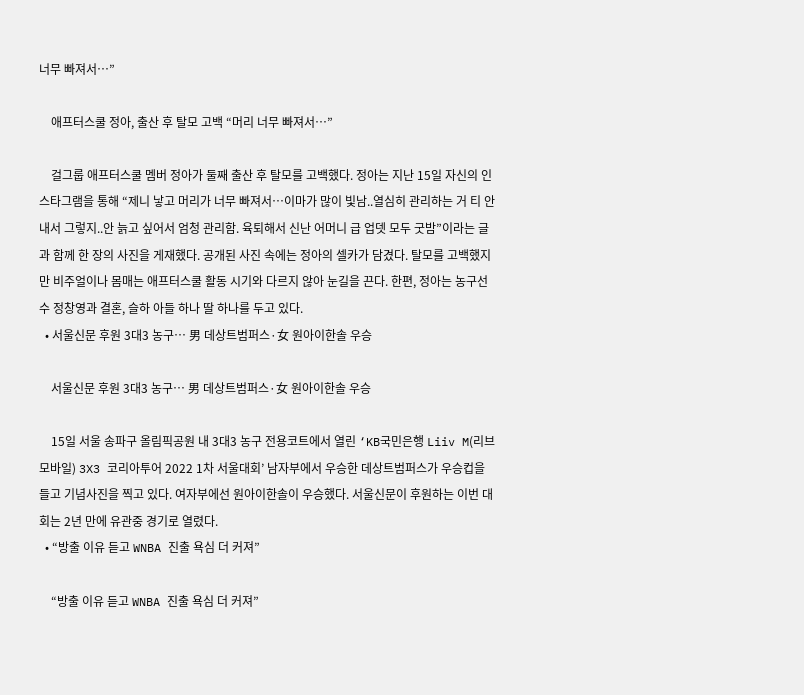너무 빠져서…”

    애프터스쿨 정아, 출산 후 탈모 고백 “머리 너무 빠져서…”

    걸그룹 애프터스쿨 멤버 정아가 둘째 출산 후 탈모를 고백했다. 정아는 지난 15일 자신의 인스타그램을 통해 “제니 낳고 머리가 너무 빠져서…이마가 많이 빛남..열심히 관리하는 거 티 안내서 그렇지..안 늙고 싶어서 엄청 관리함. 육퇴해서 신난 어머니 급 업뎃 모두 굿밤”이라는 글과 함께 한 장의 사진을 게재했다. 공개된 사진 속에는 정아의 셀카가 담겼다. 탈모를 고백했지만 비주얼이나 몸매는 애프터스쿨 활동 시기와 다르지 않아 눈길을 끈다. 한편, 정아는 농구선수 정창영과 결혼, 슬하 아들 하나 딸 하나를 두고 있다.
  • 서울신문 후원 3대3 농구… 男 데상트범퍼스·女 원아이한솔 우승

    서울신문 후원 3대3 농구… 男 데상트범퍼스·女 원아이한솔 우승

    15일 서울 송파구 올림픽공원 내 3대3 농구 전용코트에서 열린 ‘KB국민은행 Liiv M(리브모바일) 3X3 코리아투어 2022 1차 서울대회’ 남자부에서 우승한 데상트범퍼스가 우승컵을 들고 기념사진을 찍고 있다. 여자부에선 원아이한솔이 우승했다. 서울신문이 후원하는 이번 대회는 2년 만에 유관중 경기로 열렸다.
  • “방출 이유 듣고 WNBA 진출 욕심 더 커져”

    “방출 이유 듣고 WNBA 진출 욕심 더 커져”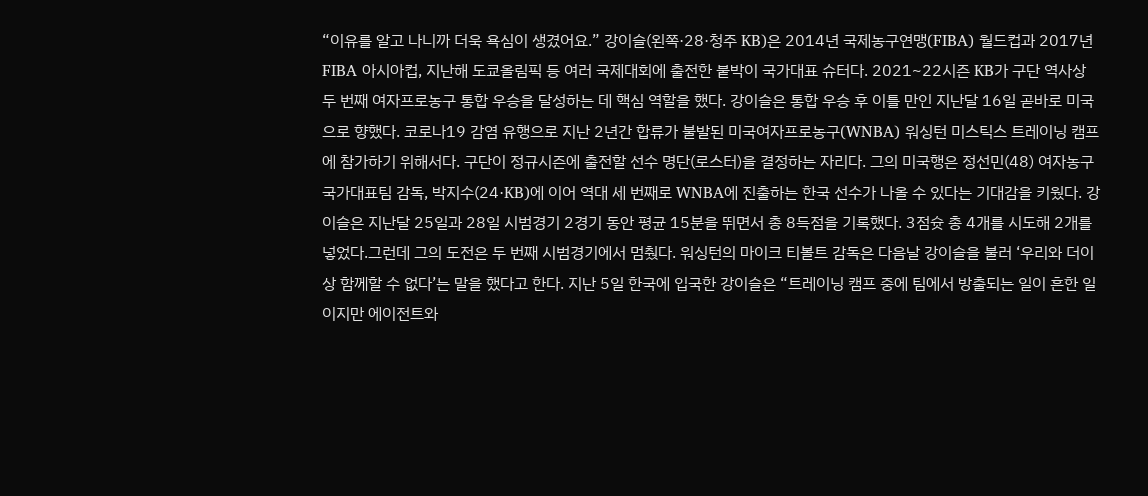“이유를 알고 나니까 더욱 욕심이 생겼어요.” 강이슬(왼쪽·28·청주 KB)은 2014년 국제농구연맹(FIBA) 월드컵과 2017년 FIBA 아시아컵, 지난해 도쿄올림픽 등 여러 국제대회에 출전한 붙박이 국가대표 슈터다. 2021~22시즌 KB가 구단 역사상 두 번째 여자프로농구 통합 우승을 달성하는 데 핵심 역할을 했다. 강이슬은 통합 우승 후 이틀 만인 지난달 16일 곧바로 미국으로 향했다. 코로나19 감염 유행으로 지난 2년간 합류가 불발된 미국여자프로농구(WNBA) 워싱턴 미스틱스 트레이닝 캠프에 참가하기 위해서다. 구단이 정규시즌에 출전할 선수 명단(로스터)을 결정하는 자리다. 그의 미국행은 정선민(48) 여자농구 국가대표팀 감독, 박지수(24·KB)에 이어 역대 세 번째로 WNBA에 진출하는 한국 선수가 나올 수 있다는 기대감을 키웠다. 강이슬은 지난달 25일과 28일 시범경기 2경기 동안 평균 15분을 뛰면서 총 8득점을 기록했다. 3점슛 총 4개를 시도해 2개를 넣었다.그런데 그의 도전은 두 번째 시범경기에서 멈췄다. 워싱턴의 마이크 티볼트 감독은 다음날 강이슬을 불러 ‘우리와 더이상 함께할 수 없다’는 말을 했다고 한다. 지난 5일 한국에 입국한 강이슬은 “트레이닝 캠프 중에 팀에서 방출되는 일이 흔한 일이지만 에이전트와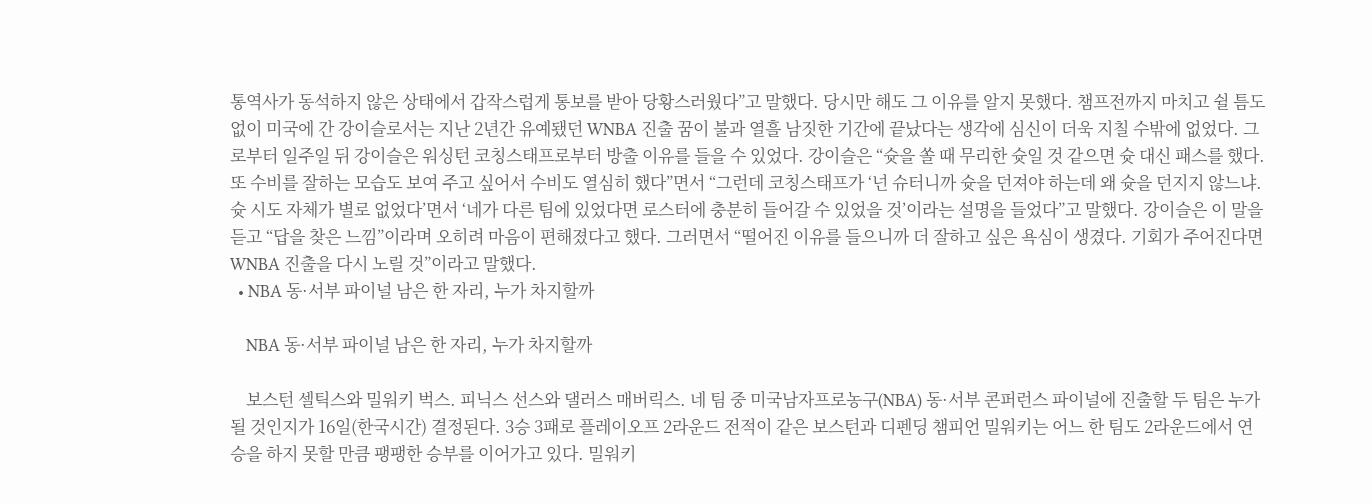통역사가 동석하지 않은 상태에서 갑작스럽게 통보를 받아 당황스러웠다”고 말했다. 당시만 해도 그 이유를 알지 못했다. 챔프전까지 마치고 쉴 틈도 없이 미국에 간 강이슬로서는 지난 2년간 유예됐던 WNBA 진출 꿈이 불과 열흘 남짓한 기간에 끝났다는 생각에 심신이 더욱 지칠 수밖에 없었다. 그로부터 일주일 뒤 강이슬은 워싱턴 코칭스태프로부터 방출 이유를 들을 수 있었다. 강이슬은 “슛을 쏠 때 무리한 슛일 것 같으면 슛 대신 패스를 했다. 또 수비를 잘하는 모습도 보여 주고 싶어서 수비도 열심히 했다”면서 “그런데 코칭스태프가 ‘넌 슈터니까 슛을 던져야 하는데 왜 슛을 던지지 않느냐. 슛 시도 자체가 별로 없었다’면서 ‘네가 다른 팀에 있었다면 로스터에 충분히 들어갈 수 있었을 것’이라는 설명을 들었다”고 말했다. 강이슬은 이 말을 듣고 “답을 찾은 느낌”이라며 오히려 마음이 편해졌다고 했다. 그러면서 “떨어진 이유를 들으니까 더 잘하고 싶은 욕심이 생겼다. 기회가 주어진다면 WNBA 진출을 다시 노릴 것”이라고 말했다.
  • NBA 동·서부 파이널 남은 한 자리, 누가 차지할까

    NBA 동·서부 파이널 남은 한 자리, 누가 차지할까

    보스턴 셀틱스와 밀워키 벅스. 피닉스 선스와 댈러스 매버릭스. 네 팀 중 미국남자프로농구(NBA) 동·서부 콘퍼런스 파이널에 진출할 두 팀은 누가 될 것인지가 16일(한국시간) 결정된다. 3승 3패로 플레이오프 2라운드 전적이 같은 보스턴과 디펜딩 챔피언 밀워키는 어느 한 팀도 2라운드에서 연승을 하지 못할 만큼 팽팽한 승부를 이어가고 있다. 밀워키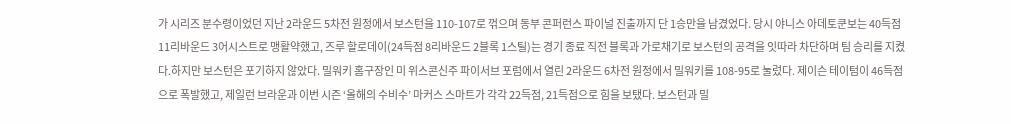가 시리즈 분수령이었던 지난 2라운드 5차전 원정에서 보스턴을 110-107로 꺾으며 동부 콘퍼런스 파이널 진출까지 단 1승만을 남겼었다. 당시 야니스 아데토쿤보는 40득점 11리바운드 3어시스트로 맹활약했고, 즈루 할로데이(24득점 8리바운드 2블록 1스틸)는 경기 종료 직전 블록과 가로채기로 보스턴의 공격을 잇따라 차단하며 팀 승리를 지켰다.하지만 보스턴은 포기하지 않았다. 밀워키 홈구장인 미 위스콘신주 파이서브 포럼에서 열린 2라운드 6차전 원정에서 밀워키를 108-95로 눌렀다. 제이슨 테이텀이 46득점으로 폭발했고, 제일런 브라운과 이번 시즌 ‘올해의 수비수’ 마커스 스마트가 각각 22득점, 21득점으로 힘을 보탰다. 보스턴과 밀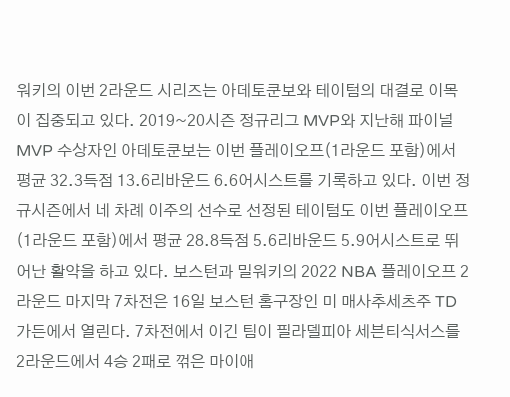워키의 이번 2라운드 시리즈는 아데토쿤보와 테이텀의 대결로 이목이 집중되고 있다. 2019~20시즌 정규리그 MVP와 지난해 파이널 MVP 수상자인 아데토쿤보는 이번 플레이오프(1라운드 포함)에서 평균 32.3득점 13.6리바운드 6.6어시스트를 기록하고 있다. 이번 정규시즌에서 네 차례 이주의 선수로 선정된 테이텀도 이번 플레이오프(1라운드 포함)에서 평균 28.8득점 5.6리바운드 5.9어시스트로 뛰어난 활약을 하고 있다. 보스턴과 밀워키의 2022 NBA 플레이오프 2라운드 마지막 7차전은 16일 보스턴 홈구장인 미 매사추세츠주 TD가든에서 열린다. 7차전에서 이긴 팀이 필라델피아 세븐티식서스를 2라운드에서 4승 2패로 꺾은 마이애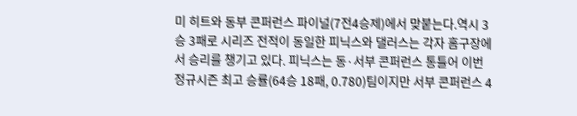미 히트와 동부 콘퍼런스 파이널(7전4승제)에서 맞붙는다.역시 3승 3패로 시리즈 전적이 동일한 피닉스와 댈러스는 각자 홈구장에서 승리를 챙기고 있다. 피닉스는 동·서부 콘퍼런스 통틀어 이번 정규시즌 최고 승률(64승 18패, 0.780)팀이지만 서부 콘퍼런스 4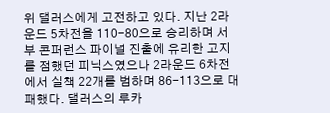위 댈러스에게 고전하고 있다. 지난 2라운드 5차전을 110-80으로 승리하며 서부 콘퍼런스 파이널 진출에 유리한 고지를 점했던 피닉스였으나 2라운드 6차전에서 실책 22개를 범하며 86-113으로 대패했다. 댈러스의 루카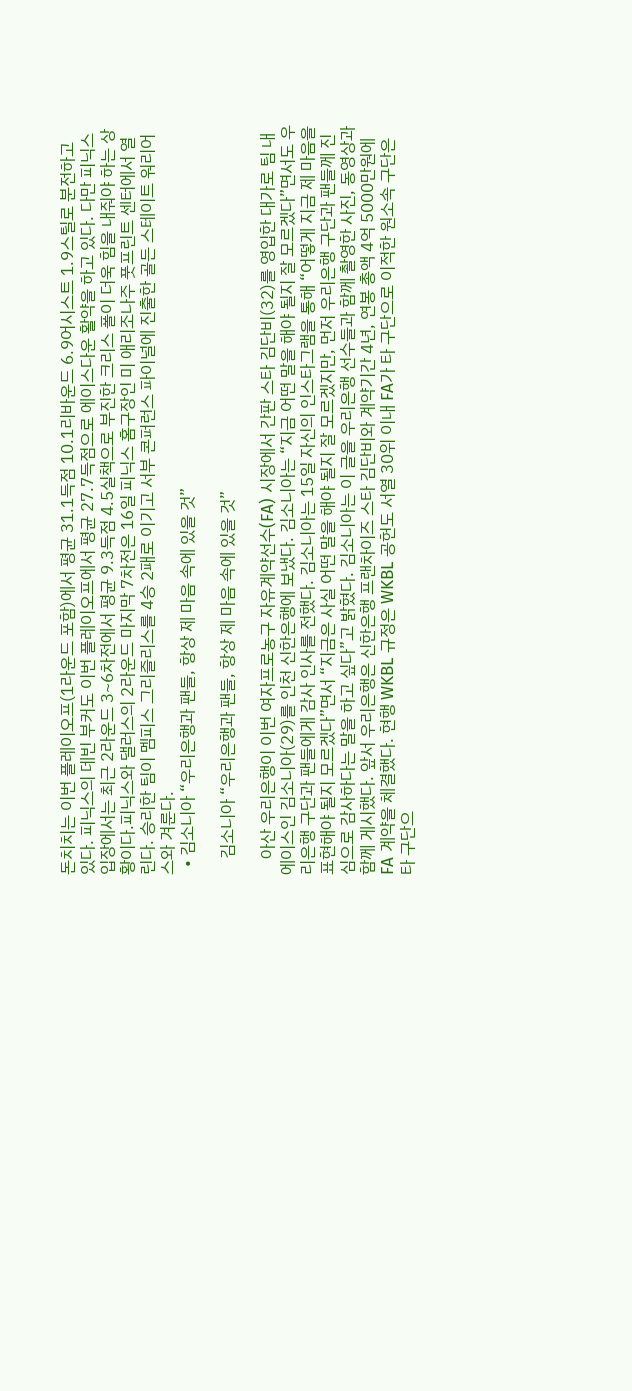돈치치는 이번 플레이오프(1라운드 포함)에서 평균 31.1득점 10.1리바운드 6.9어시스트 1.9스틸로 분전하고 있다. 피닉스의 데빈 부커도 이번 플레이오프에서 평균 27.7득점으로 에이스다운 활약을 하고 있다. 다만 피닉스 입장에서는 최근 2라운드 3~6차전에서 평균 9.3득점 4.5실책으로 부진한 크리스 폴이 더욱 힘을 내줘야 하는 상황이다.피닉스와 댈러스의 2라운드 마지막 7차전은 16일 피닉스 홈구장인 미 애리조나주 풋프린트 센터에서 열린다. 승리한 팀이 멤피스 그리즐리스를 4승 2패로 이기고 서부 콘퍼런스 파이널에 진출한 골든 스테이트 워리어스와 겨룬다.
  • 김소니아 “우리은행과 팬들, 항상 제 마음 속에 있을 것”

    김소니아 “우리은행과 팬들, 항상 제 마음 속에 있을 것”

    아산 우리은행이 이번 여자프로농구 자유계약선수(FA) 시장에서 간판 스타 김단비(32)를 영입한 대가로 팀 내 에이스인 김소니아(29)를 인천 신한은행에 보냈다. 김소니아는 “지금 어떤 말을 해야 될지 잘 모르겠다”면서도 우리은행 구단과 팬들에게 감사 인사를 전했다. 김소니아는 15일 자신의 인스타그램을 통해 “어떻게 지금 제 마음을 표현해야 될지 모르겠다”면서 “지금은 사실 어떤 말을 해야 될지 잘 모르겠지만, 먼저 우리은행 구단과 팬들께 진심으로 감사하다는 말을 하고 싶다”고 밝혔다. 김소니아는 이 글을 우리은행 선수들과 함께 촬영한 사진, 동영상과 함께 게시했다. 앞서 우리은행은 신한은행 프랜차이즈 스타 김단비와 계약기간 4년, 연봉 총액 4억 5000만원에 FA 계약을 체결했다. 현행 WKBL 규정은 WKBL 공헌도 서열 30위 이내 FA가 타 구단으로 이적한 원소속 구단은 타 구단으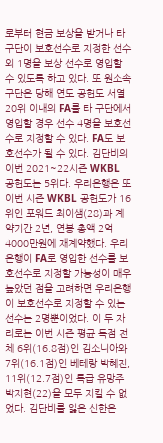로부터 현금 보상을 받거나 타 구단이 보호선수로 지정한 선수 외 1명을 보상 선수로 영입할 수 있도록 하고 있다. 또 원소속 구단은 당해 연도 공헌도 서열 20위 이내의 FA를 타 구단에서 영입할 경우 선수 4명을 보호선수로 지정할 수 있다. FA도 보호선수가 될 수 있다. 김단비의 이번 2021~22시즌 WKBL 공헌도는 5위다. 우리은행은 또 이번 시즌 WKBL 공헌도가 16위인 포워드 최이샘(28)과 계약기간 2년, 연봉 총액 2억 4000만원에 재계약했다. 우리은행이 FA로 영입한 선수를 보호선수로 지정할 가능성이 매우 높았던 점을 고려하면 우리은행이 보호선수로 지정할 수 있는 선수는 2명뿐이었다. 이 두 자리로는 이번 시즌 평균 득점 전체 6위(16.8점)인 김소니아와 7위(16.1점)인 베테랑 박혜진, 11위(12.7점)인 특급 유망주 박지현(22)을 모두 지킬 수 없었다. 김단비를 잃은 신한은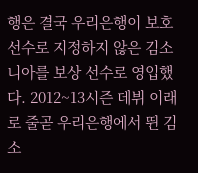행은 결국 우리은행이 보호선수로 지정하지 않은 김소니아를 보상 선수로 영입했다. 2012~13시즌 데뷔 이래로 줄곧 우리은행에서 뛴 김소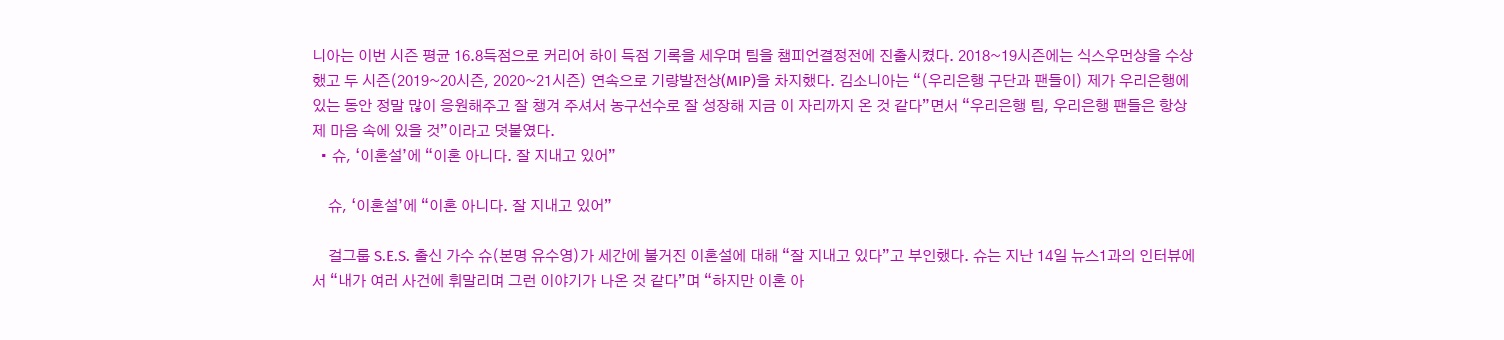니아는 이번 시즌 평균 16.8득점으로 커리어 하이 득점 기록을 세우며 팀을 챔피언결정전에 진출시켰다. 2018~19시즌에는 식스우먼상을 수상했고 두 시즌(2019~20시즌, 2020~21시즌) 연속으로 기량발전상(MIP)을 차지했다. 김소니아는 “(우리은행 구단과 팬들이) 제가 우리은행에 있는 동안 정말 많이 응원해주고 잘 챙겨 주셔서 농구선수로 잘 성장해 지금 이 자리까지 온 것 같다”면서 “우리은행 팀, 우리은행 팬들은 항상 제 마음 속에 있을 것”이라고 덧붙였다.
  • 슈, ‘이혼설’에 “이혼 아니다. 잘 지내고 있어”

    슈, ‘이혼설’에 “이혼 아니다. 잘 지내고 있어”

    걸그룹 S.E.S. 출신 가수 슈(본명 유수영)가 세간에 불거진 이혼설에 대해 “잘 지내고 있다”고 부인했다. 슈는 지난 14일 뉴스1과의 인터뷰에서 “내가 여러 사건에 휘말리며 그런 이야기가 나온 것 같다”며 “하지만 이혼 아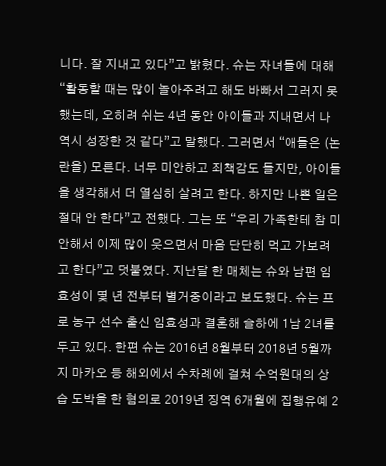니다. 잘 지내고 있다”고 밝혔다. 슈는 자녀들에 대해 “활동할 때는 많이 놀아주려고 해도 바빠서 그러지 못했는데, 오히려 쉬는 4년 동안 아이들과 지내면서 나 역시 성장한 것 같다”고 말했다. 그러면서 “애들은 (논란을) 모른다. 너무 미안하고 죄책감도 들지만, 아이들을 생각해서 더 열심히 살려고 한다. 하지만 나쁜 일은 절대 안 한다”고 전했다. 그는 또 “우리 가족한테 참 미안해서 이제 많이 웃으면서 마음 단단히 먹고 가보려고 한다”고 덧붙였다. 지난달 한 매체는 슈와 남편 임효성이 몇 년 전부터 별거중이라고 보도했다. 슈는 프로 농구 선수 출신 임효성과 결혼해 슬하에 1남 2녀를 두고 있다. 한편 슈는 2016년 8월부터 2018년 5월까지 마카오 등 해외에서 수차례에 걸쳐 수억원대의 상습 도박을 한 혐의로 2019년 징역 6개월에 집행유예 2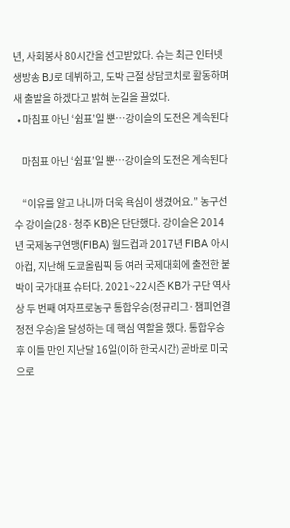년, 사회봉사 80시간을 선고받았다. 슈는 최근 인터넷 생방송 BJ로 데뷔하고, 도박 근절 상담코치로 활동하며 새 출발을 하겠다고 밝혀 눈길을 끌었다.
  • 마침표 아닌 ‘쉼표’일 뿐…강이슬의 도전은 계속된다

    마침표 아닌 ‘쉼표’일 뿐…강이슬의 도전은 계속된다

    “이유를 알고 나니까 더욱 욕심이 생겼어요.” 농구선수 강이슬(28·청주 KB)은 단단했다. 강이슬은 2014년 국제농구연맹(FIBA) 월드컵과 2017년 FIBA 아시아컵, 지난해 도쿄올림픽 등 여러 국제대회에 출전한 붙박이 국가대표 슈터다. 2021~22시즌 KB가 구단 역사상 두 번째 여자프로농구 통합우승(정규리그·챔피언결정전 우승)을 달성하는 데 핵심 역할을 했다. 통합우승 후 이틀 만인 지난달 16일(이하 한국시간) 곧바로 미국으로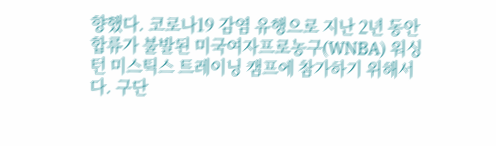향했다. 코로나19 감염 유행으로 지난 2년 동안 합류가 불발된 미국여자프로농구(WNBA) 워싱턴 미스틱스 트레이닝 캠프에 참가하기 위해서다. 구단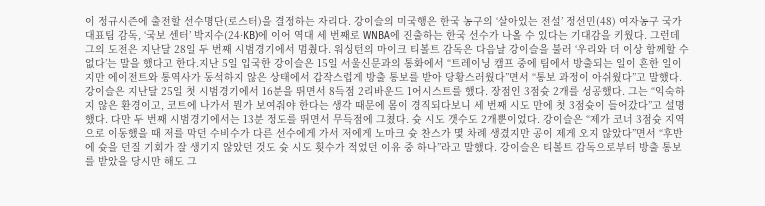이 정규시즌에 출전할 선수명단(로스터)을 결정하는 자리다. 강이슬의 미국행은 한국 농구의 ‘살아있는 전설’ 정선민(48) 여자농구 국가대표팀 감독, ‘국보 센터’ 박지수(24·KB)에 이어 역대 세 번째로 WNBA에 진출하는 한국 선수가 나올 수 있다는 기대감을 키웠다. 그런데 그의 도전은 지난달 28일 두 번째 시범경기에서 멈췄다. 워싱턴의 마이크 티볼트 감독은 다음날 강이슬을 불러 ‘우리와 더 이상 함께할 수 없다’는 말을 했다고 한다.지난 5일 입국한 강이슬은 15일 서울신문과의 통화에서 “트레이닝 캠프 중에 팀에서 방출되는 일이 흔한 일이지만 에이전트와 통역사가 동석하지 않은 상태에서 갑작스럽게 방출 통보를 받아 당황스러웠다”면서 “통보 과정이 아쉬웠다”고 말했다. 강이슬은 지난달 25일 첫 시범경기에서 16분을 뛰면서 8득점 2리바운드 1어시스트를 했다. 장점인 3점슛 2개를 성공했다. 그는 “익숙하지 않은 환경이고, 코트에 나가서 뭔가 보여줘야 한다는 생각 때문에 몸이 경직되다보니 세 번째 시도 만에 첫 3점슛이 들어갔다”고 설명했다. 다만 두 번째 시범경기에서는 13분 정도를 뛰면서 무득점에 그쳤다. 슛 시도 갯수도 2개뿐이었다. 강이슬은 “제가 코너 3점슛 지역으로 이동했을 때 저를 막던 수비수가 다른 선수에게 가서 저에게 노마크 슛 찬스가 몇 차례 생겼지만 공이 제게 오지 않았다”면서 “후반에 슛을 던질 기회가 잘 생기지 않았던 것도 슛 시도 횟수가 적었던 이유 중 하나”라고 말했다. 강이슬은 티볼트 감독으로부터 방출 통보를 받았을 당시만 해도 그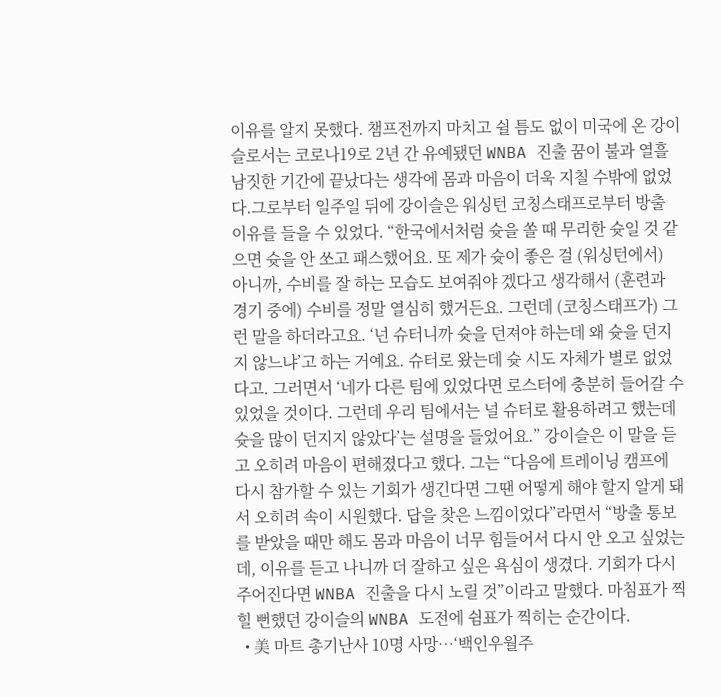이유를 알지 못했다. 챔프전까지 마치고 쉴 틈도 없이 미국에 온 강이슬로서는 코로나19로 2년 간 유예됐던 WNBA 진출 꿈이 불과 열흘 남짓한 기간에 끝났다는 생각에 몸과 마음이 더욱 지칠 수밖에 없었다.그로부터 일주일 뒤에 강이슬은 워싱턴 코칭스태프로부터 방출 이유를 들을 수 있었다. “한국에서처럼 슛을 쏠 때 무리한 슛일 것 같으면 슛을 안 쏘고 패스했어요. 또 제가 슛이 좋은 걸 (워싱턴에서) 아니까, 수비를 잘 하는 모습도 보여줘야 겠다고 생각해서 (훈련과 경기 중에) 수비를 정말 열심히 했거든요. 그런데 (코칭스태프가) 그런 말을 하더라고요. ‘넌 슈터니까 슛을 던져야 하는데 왜 슛을 던지지 않느냐’고 하는 거예요. 슈터로 왔는데 슛 시도 자체가 별로 없었다고. 그러면서 ‘네가 다른 팀에 있었다면 로스터에 충분히 들어갈 수 있었을 것이다. 그런데 우리 팀에서는 널 슈터로 활용하려고 했는데 슛을 많이 던지지 않았다’는 설명을 들었어요.” 강이슬은 이 말을 듣고 오히려 마음이 편해졌다고 했다. 그는 “다음에 트레이닝 캠프에 다시 참가할 수 있는 기회가 생긴다면 그땐 어떻게 해야 할지 알게 돼서 오히려 속이 시원했다. 답을 찾은 느낌이었다”라면서 “방출 통보를 받았을 때만 해도 몸과 마음이 너무 힘들어서 다시 안 오고 싶었는데, 이유를 듣고 나니까 더 잘하고 싶은 욕심이 생겼다. 기회가 다시 주어진다면 WNBA 진출을 다시 노릴 것”이라고 말했다. 마침표가 찍힐 뻔했던 강이슬의 WNBA 도전에 쉼표가 찍히는 순간이다.
  • 美 마트 총기난사 10명 사망…‘백인우월주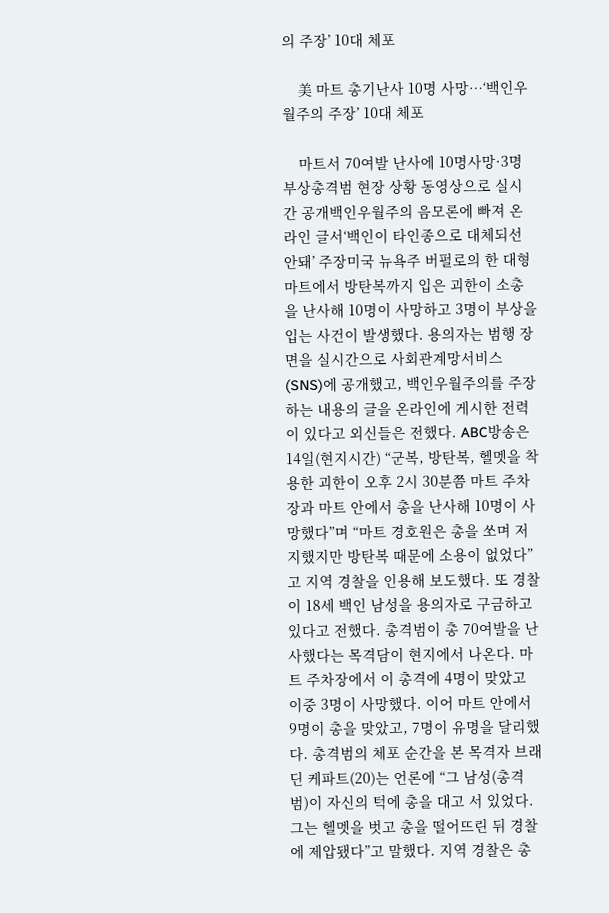의 주장’ 10대 체포

    美 마트 총기난사 10명 사망…‘백인우월주의 주장’ 10대 체포

    마트서 70여발 난사에 10명사망·3명부상총격범 현장 상황 동영상으로 실시간 공개백인우월주의 음모론에 빠져 온라인 글서‘백인이 타인종으로 대체되선 안돼’ 주장미국 뉴욕주 버펄로의 한 대형마트에서 방탄복까지 입은 괴한이 소총을 난사해 10명이 사망하고 3명이 부상을 입는 사건이 발생했다. 용의자는 범행 장면을 실시간으로 사회관계망서비스(SNS)에 공개했고, 백인우월주의를 주장하는 내용의 글을 온라인에 게시한 전력이 있다고 외신들은 전했다. ABC방송은 14일(현지시간) “군복, 방탄복, 헬멧을 착용한 괴한이 오후 2시 30분쯤 마트 주차장과 마트 안에서 총을 난사해 10명이 사망했다”며 “마트 경호원은 총을 쏘며 저지했지만 방탄복 때문에 소용이 없었다”고 지역 경찰을 인용해 보도했다. 또 경찰이 18세 백인 남성을 용의자로 구금하고 있다고 전했다. 총격범이 총 70여발을 난사했다는 목격담이 현지에서 나온다. 마트 주차장에서 이 총격에 4명이 맞았고 이중 3명이 사망했다. 이어 마트 안에서 9명이 총을 맞았고, 7명이 유명을 달리했다. 총격범의 체포 순간을 본 목격자 브래딘 케파트(20)는 언론에 “그 남성(총격범)이 자신의 턱에 총을 대고 서 있었다. 그는 헬멧을 벗고 총을 떨어뜨린 뒤 경찰에 제압됐다”고 말했다. 지역 경찰은 총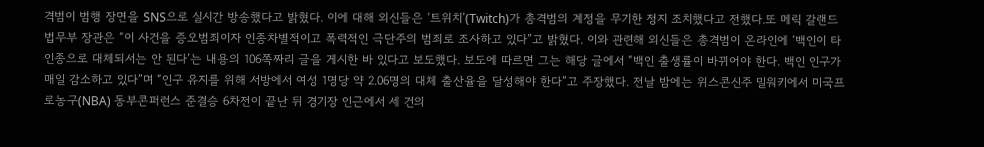격범이 범행 장면을 SNS으로 실시간 방송했다고 밝혔다. 이에 대해 외신들은 ‘트위치’(Twitch)가 총격범의 계정을 무기한 정지 조치했다고 전했다.또 메릭 갈랜드 법무부 장관은 “이 사건을 증오범죄이자 인종차별적이고 폭력적인 극단주의 범죄로 조사하고 있다”고 밝혔다. 이와 관련해 외신들은 총격범이 온라인에 ‘백인이 타인종으로 대체되서는 안 된다’는 내용의 106쪽짜리 글을 게시한 바 있다고 보도했다. 보도에 따르면 그는 해당 글에서 “백인 출생률이 바뀌어야 한다. 백인 인구가 매일 감소하고 있다”며 “인구 유지를 위해 서방에서 여성 1명당 약 2.06명의 대체 출산율을 달성해야 한다”고 주장했다. 전날 밤에는 위스콘신주 밀워키에서 미국프로농구(NBA) 동부콘퍼런스 준결승 6차전이 끝난 뒤 경기장 인근에서 세 건의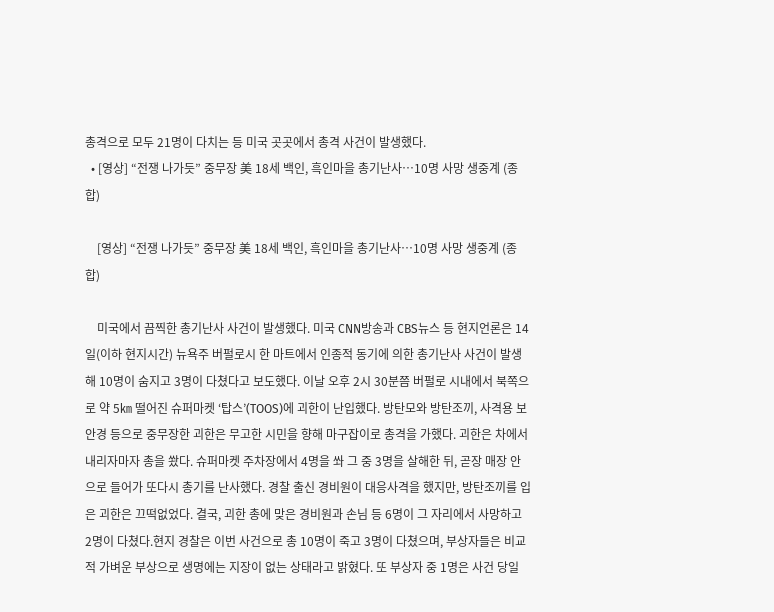총격으로 모두 21명이 다치는 등 미국 곳곳에서 총격 사건이 발생했다.
  • [영상] “전쟁 나가듯” 중무장 美 18세 백인, 흑인마을 총기난사…10명 사망 생중계 (종합)

    [영상] “전쟁 나가듯” 중무장 美 18세 백인, 흑인마을 총기난사…10명 사망 생중계 (종합)

    미국에서 끔찍한 총기난사 사건이 발생했다. 미국 CNN방송과 CBS뉴스 등 현지언론은 14일(이하 현지시간) 뉴욕주 버펄로시 한 마트에서 인종적 동기에 의한 총기난사 사건이 발생해 10명이 숨지고 3명이 다쳤다고 보도했다. 이날 오후 2시 30분쯤 버펄로 시내에서 북쪽으로 약 5㎞ 떨어진 슈퍼마켓 ‘탑스’(TOOS)에 괴한이 난입했다. 방탄모와 방탄조끼, 사격용 보안경 등으로 중무장한 괴한은 무고한 시민을 향해 마구잡이로 총격을 가했다. 괴한은 차에서 내리자마자 총을 쐈다. 슈퍼마켓 주차장에서 4명을 쏴 그 중 3명을 살해한 뒤, 곧장 매장 안으로 들어가 또다시 총기를 난사했다. 경찰 출신 경비원이 대응사격을 했지만, 방탄조끼를 입은 괴한은 끄떡없었다. 결국, 괴한 총에 맞은 경비원과 손님 등 6명이 그 자리에서 사망하고 2명이 다쳤다.현지 경찰은 이번 사건으로 총 10명이 죽고 3명이 다쳤으며, 부상자들은 비교적 가벼운 부상으로 생명에는 지장이 없는 상태라고 밝혔다. 또 부상자 중 1명은 사건 당일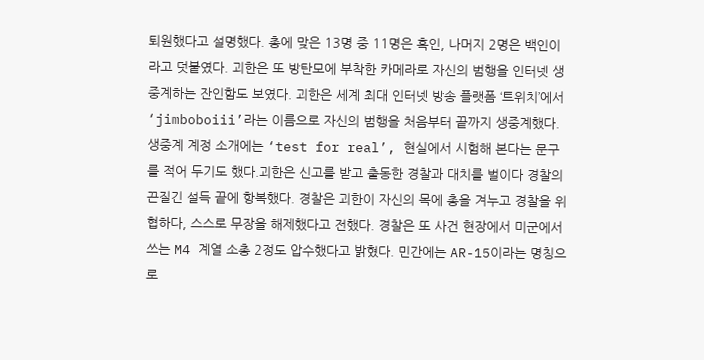퇴원했다고 설명했다. 총에 맞은 13명 중 11명은 흑인, 나머지 2명은 백인이라고 덧붙였다. 괴한은 또 방탄모에 부착한 카메라로 자신의 범행을 인터넷 생중계하는 잔인함도 보였다. 괴한은 세계 최대 인터넷 방송 플랫폼 ‘트위치’에서 ‘jimboboiii’라는 이름으로 자신의 범행을 처음부터 끝까지 생중계했다. 생중계 계정 소개에는 ‘test for real’, 현실에서 시험해 본다는 문구를 적어 두기도 했다.괴한은 신고를 받고 출동한 경찰과 대치를 벌이다 경찰의 끈질긴 설득 끝에 항복했다. 경찰은 괴한이 자신의 목에 총을 겨누고 경찰을 위협하다, 스스로 무장을 해제했다고 전했다. 경찰은 또 사건 현장에서 미군에서 쓰는 M4 계열 소총 2정도 압수했다고 밝혔다. 민간에는 AR-15이라는 명칭으로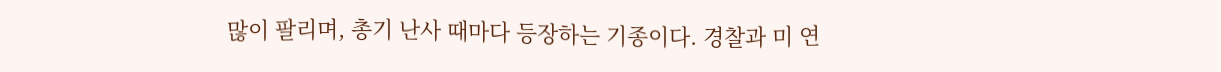많이 팔리며, 총기 난사 때마다 등장하는 기종이다. 경찰과 미 연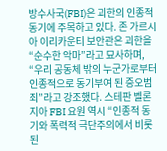방수사국(FBI)은 괴한의 인종적 동기에 주목하고 있다. 존 가르시아 이리카운티 보안관은 괴한을 “순수한 악마”라고 묘사하며, “우리 공동체 밖의 누군가로부터 인종적으로 동기부여 된 증오범죄”라고 강조했다. 스테판 벨론지아 FBI 요원 역시 “인종적 동기와 폭력적 극단주의에서 비롯된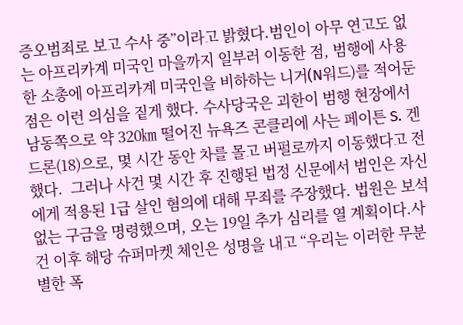증오범죄로 보고 수사 중”이라고 밝혔다.범인이 아무 연고도 없는 아프리카계 미국인 마을까지 일부러 이동한 점, 범행에 사용한 소총에 아프리카계 미국인을 비하하는 니거(N워드)를 적어둔 점은 이런 의심을 짙게 했다. 수사당국은 괴한이 범행 현장에서 남동쪽으로 약 320㎞ 떨어진 뉴욕즈 콘클리에 사는 페이튼 S. 겐드론(18)으로, 몇 시간 동안 차를 몰고 버펄로까지 이동했다고 전했다.  그러나 사건 몇 시간 후 진행된 법정 신문에서 범인은 자신에게 적용된 1급 살인 혐의에 대해 무죄를 주장했다. 법원은 보석 없는 구금을 명령했으며, 오는 19일 추가 심리를 열 계획이다.사건 이후 해당 슈퍼마켓 체인은 성명을 내고 “우리는 이러한 무분별한 폭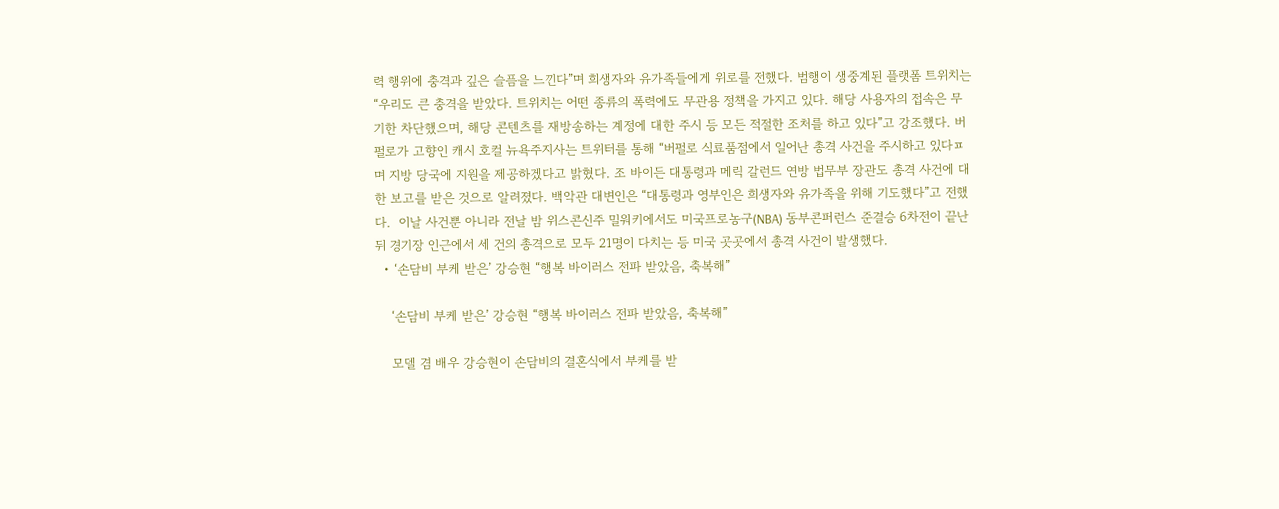력 행위에 충격과 깊은 슬픔을 느낀다”며 희생자와 유가족들에게 위로를 전했다. 범행이 생중계된 플랫폼 트위치는 “우리도 큰 충격을 받았다. 트위치는 어떤 종류의 폭력에도 무관용 정책을 가지고 있다. 해당 사용자의 접속은 무기한 차단했으며, 해당 콘텐츠를 재방송하는 계정에 대한 주시 등 모든 적절한 조처를 하고 있다”고 강조했다. 버펄로가 고향인 캐시 호컬 뉴욕주지사는 트위터를 통해 “버펄로 식료품점에서 일어난 총격 사건을 주시하고 있다ㅍ며 지방 당국에 지원을 제공하겠다고 밝혔다. 조 바이든 대통령과 메릭 갈런드 연방 법무부 장관도 총격 사건에 대한 보고를 받은 것으로 알려졌다. 백악관 대변인은 “대통령과 영부인은 희생자와 유가족을 위해 기도했다”고 전했다.  이날 사건뿐 아니라 전날 밤 위스콘신주 밀워키에서도 미국프로농구(NBA) 동부콘퍼런스 준결승 6차전이 끝난 뒤 경기장 인근에서 세 건의 총격으로 모두 21명이 다치는 등 미국 곳곳에서 총격 사건이 발생했다.
  • ‘손담비 부케 받은’ 강승현 “행복 바이러스 전파 받았음, 축복해”

    ‘손담비 부케 받은’ 강승현 “행복 바이러스 전파 받았음, 축복해”

    모델 겸 배우 강승현이 손담비의 결혼식에서 부케를 받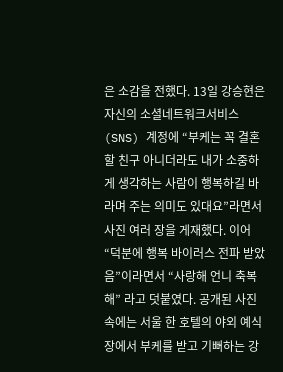은 소감을 전했다. 13일 강승현은 자신의 소셜네트워크서비스(SNS) 계정에 “부케는 꼭 결혼할 친구 아니더라도 내가 소중하게 생각하는 사람이 행복하길 바라며 주는 의미도 있대요”라면서 사진 여러 장을 게재했다. 이어 “덕분에 행복 바이러스 전파 받았음”이라면서 “사랑해 언니 축복해” 라고 덧붙였다. 공개된 사진 속에는 서울 한 호텔의 야외 예식장에서 부케를 받고 기뻐하는 강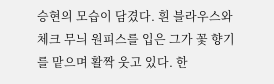승현의 모습이 담겼다. 흰 블라우스와 체크 무늬 원피스를 입은 그가 꽃 향기를 맡으며 활짝 웃고 있다. 한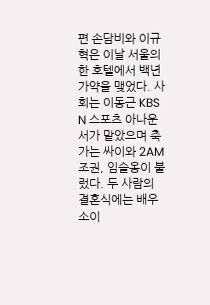편 손담비와 이규혁은 이날 서울의 한 호텔에서 백년가약을 맺었다. 사회는 이동근 KBS N 스포츠 아나운서가 맡았으며 축가는 싸이와 2AM 조권, 임슬옹이 불렀다. 두 사람의 결혼식에는 배우 소이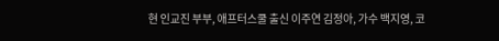현 인교진 부부, 애프터스쿨 출신 이주연 김정아, 가수 백지영, 코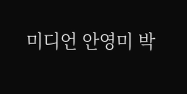미디언 안영미 박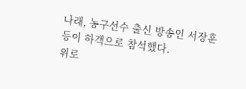나래, 농구선수 출신 방송인 서장훈 등이 하객으로 참석했다.
위로